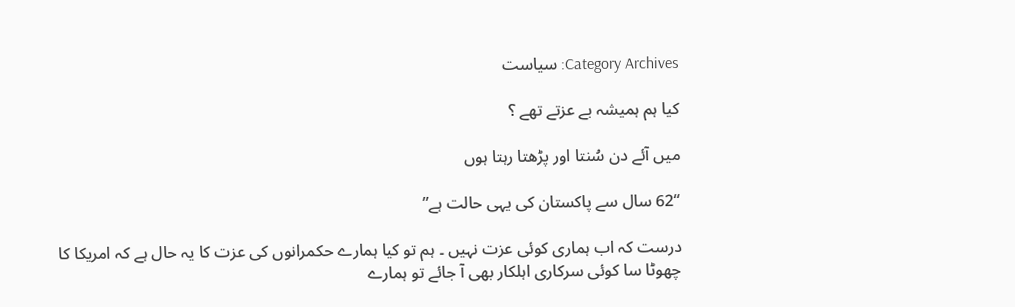Category Archives: سیاست

کيا ہم ہميشہ بے عزتے تھے ؟

ميں آئے دن سُنتا اور پڑھتا رہتا ہوں

“62 سال سے پاکستان کی يہی حالت ہے”

درست کہ اب ہماری کوئی عزت نہيں ۔ ہم تو کيا ہمارے حکمرانوں کی عزت کا يہ حال ہے کہ امريکا کا چھوٹا سا کوئی سرکاری اہلکار بھی آ جائے تو ہمارے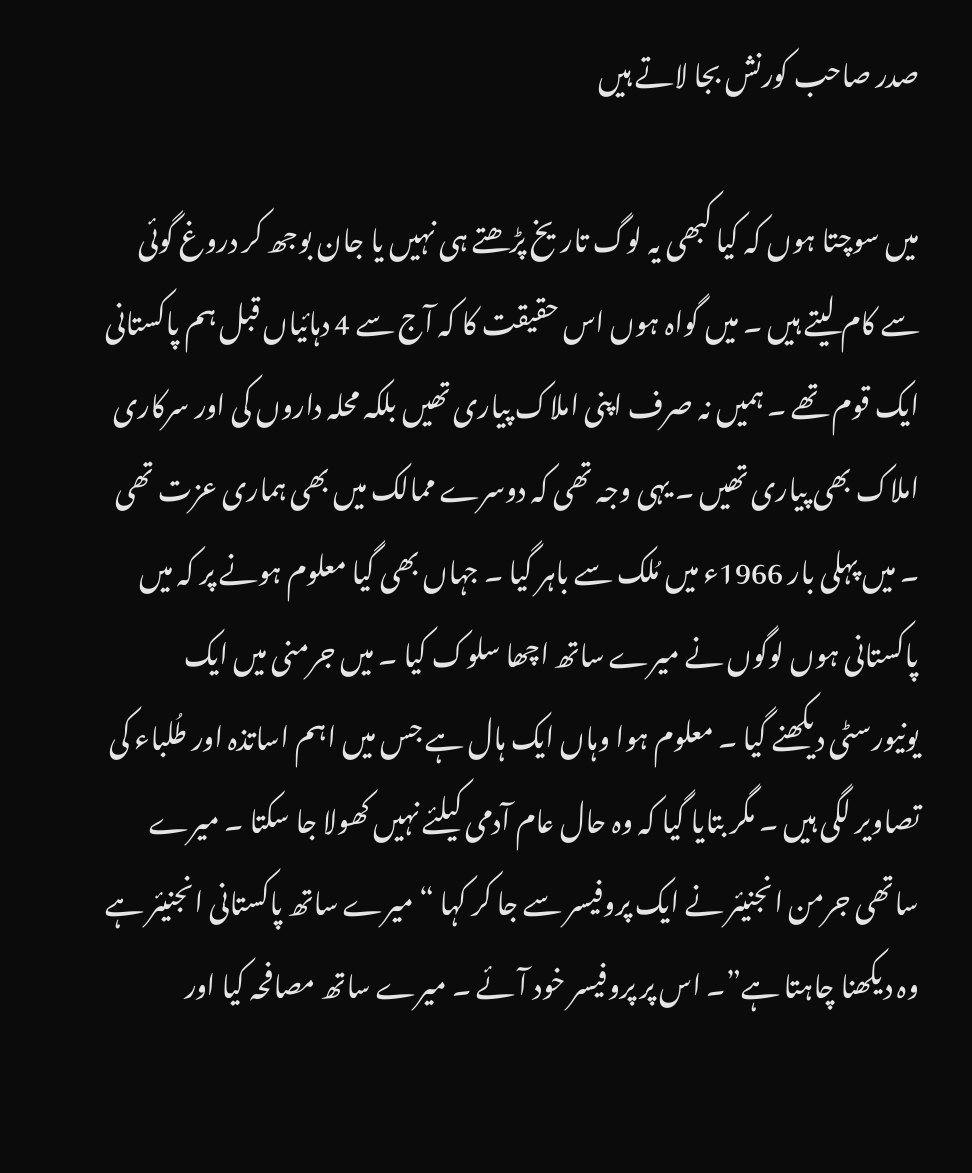صدر صاحب کورنش بجا لاتے ہيں

ميں سوچتا ہوں کہ کيا کبھی يہ لوگ تاريخ پڑھتے ہی نہيں يا جان بوجھ کر دروغ گوئی سے کام ليتے ہيں ۔ ميں گواہ ہوں اس حقيقت کا کہ آج سے 4 دہائياں قبل ہم پاکستانی ايک قوم تھے ۔ ہميں نہ صرف اپنی املاک پياری تھيں بلکہ محلہ داروں کی اور سرکاری املاک بھی پياری تھيں ۔ يہی وجہ تھی کہ دوسرے ممالک ميں بھی ہماری عزت تھی ۔ ميں پہلی بار 1966ء ميں مُلک سے باہر گيا ۔ جہاں بھی گيا معلوم ہونے پر کہ ميں پاکستانی ہوں لوگوں نے ميرے ساتھ اچھا سلوک کيا ۔ ميں جرمنی ميں ايک يونيورسٹی ديکھنے گيا ۔ معلوم ہوا وہاں ايک ہال ہے جس ميں اہم اساتذہ اور طُلباء کی تصاوير لگی ہيں ۔ مگر بتايا گيا کہ وہ حال عام آدمی کيلئے نہيں کھولا جا سکتا ۔ ميرے ساتھی جرمن انجنيئر نے ايک پروفيسر سے جا کر کہا “ميرے ساتھ پاکستانی انجنيئر ہے وہ ديکھنا چاہتا ہے”۔ اس پر پروفيسر خود آئے ۔ ميرے ساتھ مصافحہ کيا اور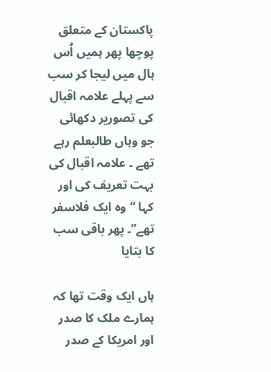پاکستان کے متعلق پوچھا پھر ہميں اُس ہال ميں ليجا کر سب سے پہلے علامہ اقبال کی تصورير دکھائی جو وہاں طالبعلم رہے تھے ۔ علامہ اقبال کی بہت تعريف کی اور کہا “وہ ايک فلاسفر تھے”۔ پھر باقی سب کا بتايا

ہاں ايک وقت تھا کہ ہمارے ملک کا صدر اور امريکا کے صدر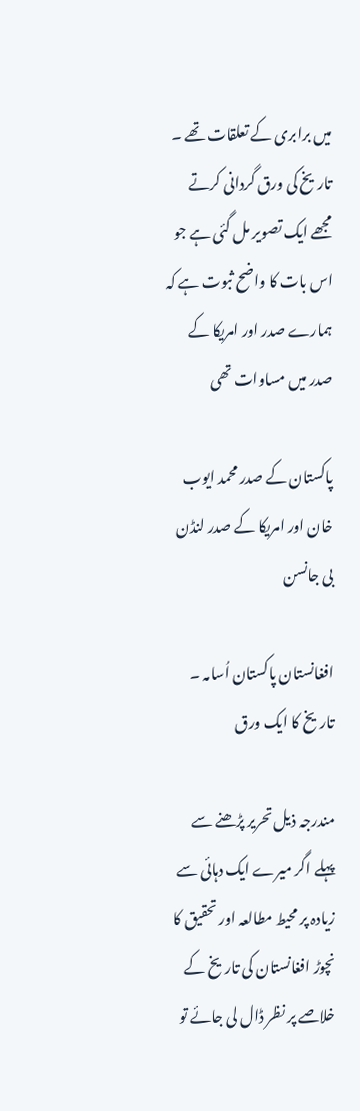ميں برابری کے تعلقات تھے ۔ تاريخ کی ورق گردانی کرتے مجھے ايک تصوير مل گئی ہے جو اس بات کا واضح ثبوت ہے کہ ہمارے صدر اور امريکا کے صدر ميں مساوات تھی

پاکستان کے صدر محمد ايوب خان اور امريکا کے صدر لنڈن بی جانسن

افغانستان پاکستان اُسامہ ۔ تاريخ کا ايک ورق

مندرجہ ذيل تحرير پڑھنے سے پہلے اگر میرے ایک دہائی سے زیادہ پر محیط مطالعہ اور تحقیق کا نچوڑ افغانستان کی تاريخ کے خلاصے پر نظر ڈال لی جائے تو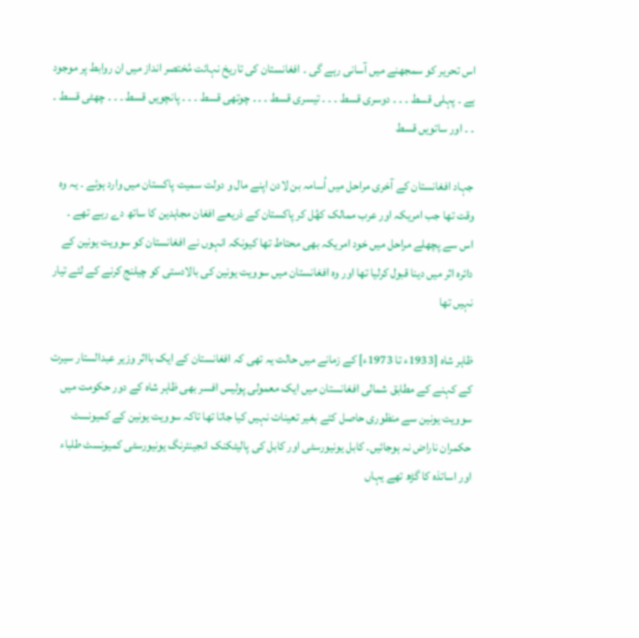اس تحرير کو سمجھنے ميں آسانی رہے گی ۔ افغانستان کی تاريخ نہائت مُختصر انداز ميں ان روابط پر موجود ہے ۔ پہلی قسط ۔ ۔ ۔ دوسری قسط ۔ ۔ ۔ تيسری قسط ۔ ۔ ۔ چوتھی قسط ۔ ۔ ۔ پانچويں قسط ۔ ۔ ۔ چھٹی قسط ۔ ۔ ۔ اور ساتويں قسط

جہاد افغانستان کے آخری مراحل میں اُسامہ بن لادن اپنے مال و دولت سمیت پاکستان میں وارد ہوئے ۔ یہ وہ وقت تھا جب امریکہ اور عرب ممالک کھُل کر پاکستان کے ذریعے افغان مجاہدین کا ساتھ دے رہے تھے ۔ اس سے پچھلے مراحل میں خود امریکہ بھی محتاط تھا کیونکہ انہوں نے افغانستان کو سوویت یونین کے دائرہ اثر میں دینا قبول کرلیا تھا اور وہ افغانستان میں سوویت یونین کی بالادستی کو چیلنج کرنے کے لئے تیار نہیں تھا

ظاہر شاہ [1933ء تا 1973ء] کے زمانے میں حالت یہ تھی کہ افغانستان کے ایک بااثر وزیر عبدالستار سیرت کے کہنے کے مطابق شمالی افغانستان میں ایک معمولی پولیس افسر بھی ظاہر شاہ کے دور حکومت میں سوویت یونین سے منظوری حاصل کئے بغیر تعینات نہیں کیا جاتا تھا تاکہ سوویت یونین کے کمیونسٹ حکمران ناراض نہ ہوجائیں۔ کابل یونیورسٹی اور کابل کی پالیٹکنک انجینئرنگ یونیورسٹی کمیونسٹ طلباء اور اساتذہ کا گڑھ تھے یہاں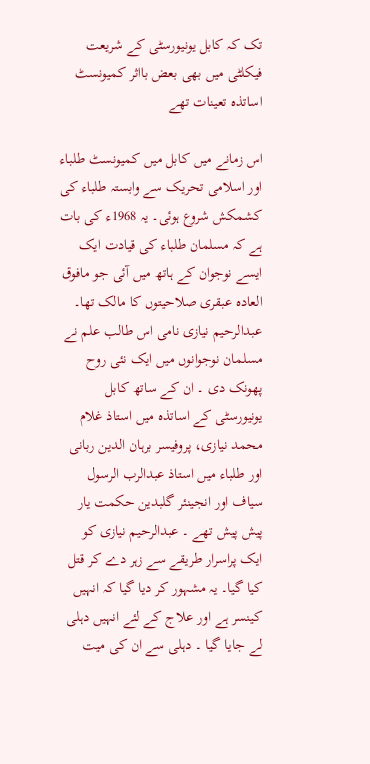تک کہ کابل یونیورسٹی کے شریعت فیکلٹی میں بھی بعض بااثر کمیونسٹ اساتذہ تعینات تھے

اس زمانے میں کابل میں کمیونسٹ طلباء اور اسلامی تحریک سے وابستہ طلباء کی کشمکش شروع ہوئی۔ یہ 1968ء کی بات ہے کہ مسلمان طلباء کی قیادت ایک ایسے نوجوان کے ہاتھ میں آئی جو مافوق العادہ عبقری صلاحیتوں کا مالک تھا۔ عبدالرحیم نیازی نامی اس طالب علم نے مسلمان نوجوانوں میں ایک نئی روح پھونک دی ۔ ان کے ساتھ کابل یونیورسٹی کے اساتذہ میں استاذ غلام محمد نیازی، پروفیسر برہان الدین ربانی اور طلباء میں استاذ عبدالرب الرسول سیاف اور انجینئر گلبدین حکمت یار پیش پیش تھے ۔ عبدالرحیم نیازی کو ایک پراسرار طریقے سے زہر دے کر قتل کیا گیا۔ یہ مشہور کر دیا گیا کہ انہیں کینسر ہے اور علاج کے لئے انہیں دہلی لے جایا گیا ۔ دہلی سے ان کی میت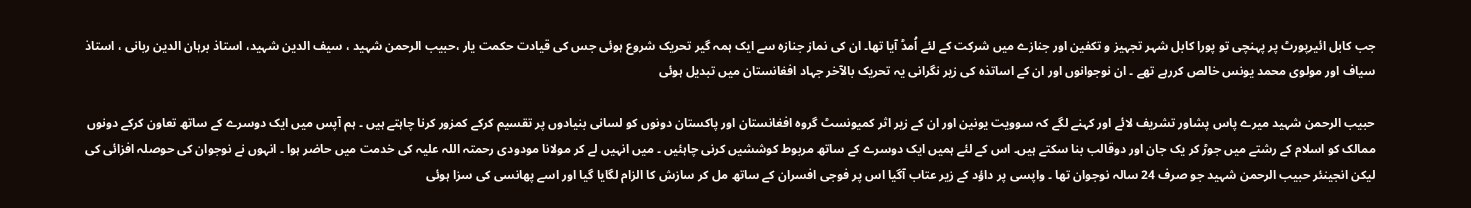جب کابل ائیرپورٹ پر پہنچی تو پورا کابل شہر تجہیز و تکفین اور جنازے میں شرکت کے لئے اُمڈ آیا تھا۔ ان کی نماز جنازہ سے ایک ہمہ گیر تحریک شروع ہوئی جس کی قیادت حکمت یار ،حبیب الرحمن شہید ، سیف الدین شہید، استاذ برہان الدین ربانی ، استاذ سیاف اور مولوی محمد یونس خالص کررہے تھے ۔ ان نوجوانوں اور ان کے اساتذہ کی زیر نگرانی یہ تحریک بالآخر جہاد افغانستان میں تبدیل ہوئی

حبیب الرحمن شہید میرے پاس پشاور تشریف لائے اور کہنے لگے کہ سوویت یونین اور ان کے زیر اثر کمیونسٹ گروہ افغانستان اور پاکستان دونوں کو لسانی بنیادوں پر تقسیم کرکے کمزور کرنا چاہتے ہیں ۔ ہم آپس میں ایک دوسرے کے ساتھ تعاون کرکے دونوں ممالک کو اسلام کے رشتے میں جوڑ کر یک جان اور دوقالب بنا سکتے ہیں۔ اس کے لئے ہمیں ایک دوسرے کے ساتھ مربوط کوششیں کرنی چاہئیں ۔ میں انہیں لے کر مولانا مودودی رحمتہ اللہ علیہ کی خدمت میں حاضر ہوا ۔ انہوں نے نوجوان کی حوصلہ افزائی کی لیکن انجینئر حبیب الرحمن شہید جو صرف 24 سالہ نوجوان تھا ۔ واپسی پر داؤد کے زیر عتاب آگیا اس پر فوجی افسران کے ساتھ مل کر سازش کا الزام لگایا گیا اور اسے پھانسی کی سزا ہوئی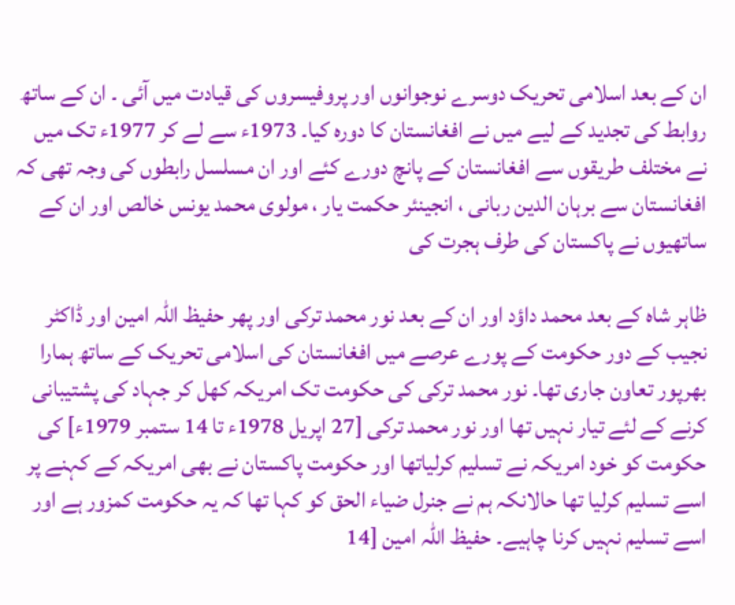ان کے بعد اسلامی تحریک دوسرے نوجوانوں اور پروفیسروں کی قیادت میں آئی ۔ ان کے ساتھ روابط کی تجدید کے لیے میں نے افغانستان کا دورہ کیا۔ 1973ء سے لے کر 1977ء تک میں نے مختلف طریقوں سے افغانستان کے پانچ دورے کئے اور ان مسلسل رابطوں کی وجہ تھی کہ افغانستان سے برہان الدین ربانی ، انجینئر حکمت یار ، مولوی محمد یونس خالص اور ان کے ساتھیوں نے پاکستان کی طرف ہجرت کی

ظاہر شاہ کے بعد محمد داؤد اور ان کے بعد نور محمد ترکی اور پھر حفیظ اللہ امین اور ڈاکٹر نجیب کے دور حکومت کے پورے عرصے میں افغانستان کی اسلامی تحریک کے ساتھ ہمارا بھرپور تعاون جاری تھا۔ نور محمد ترکی کی حکومت تک امریکہ کھل کر جہاد کی پشتیبانی کرنے کے لئے تیار نہیں تھا اور نور محمد ترکی [27 اپريل 1978ء تا 14 ستمبر 1979ء] کی حکومت کو خود امریکہ نے تسلیم کرلیاتھا اور حکومت پاکستان نے بھی امریکہ کے کہنے پر اسے تسلیم کرلیا تھا حالانکہ ہم نے جنرل ضیاء الحق کو کہا تھا کہ یہ حکومت کمزور ہے اور اسے تسلیم نہیں کرنا چاہیے۔ حفیظ اللہ امین [14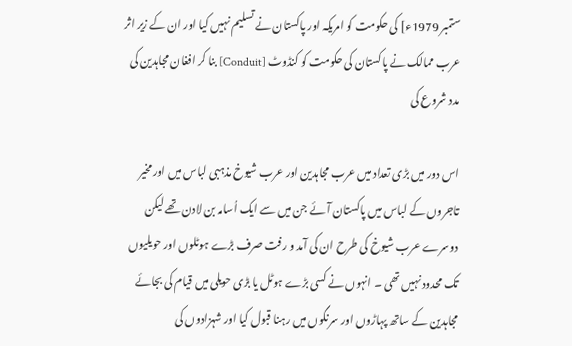ستمبر 1979ء] کی حکومت کو امریکہ اور پاکستان نے تسلیم نہیں کیا اور ان کے زیر اثر عرب ممالک نے پاکستان کی حکومت کو کنڈوٹ [Conduit] بنا کر افغان مجاہدین کی مدد شروع کی

اس دور میں بڑی تعداد میں عرب مجاہدین اور عرب شیوخ مذہبی لباس میں اور مخیر تاجروں کے لباس میں پاکستان آئے جن میں سے ایک اُسامہ بن لادن تھے لیکن دوسرے عرب شیوخ کی طرح ان کی آمد و رفت صرف بڑے ہوٹلوں اور حویلیوں تک محدود نہیں تھی ۔ انہوں نے کسی بڑے ہوٹل یا بڑی حویلی میں قیام کی بجائے مجاہدین کے ساتھ پہاڑوں اور سرنگوں میں رہنا قبول کیا اور شہزادوں کی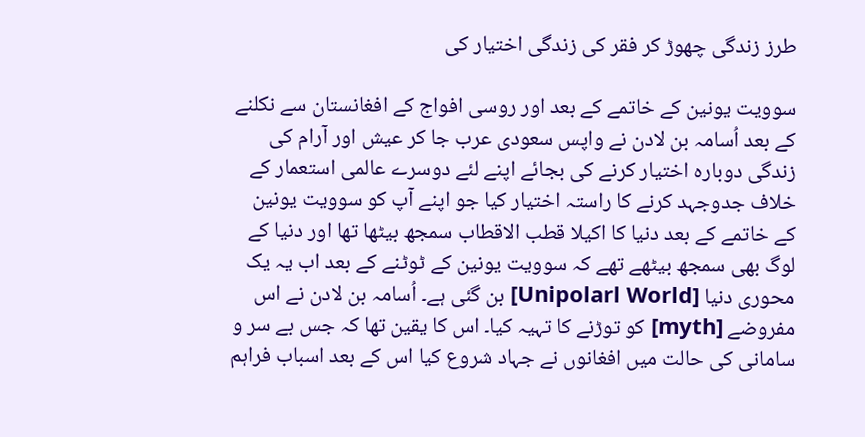طرز زندگی چھوڑ کر فقر کی زندگی اختیار کی

سوویت یونین کے خاتمے کے بعد اور روسی افواج کے افغانستان سے نکلنے کے بعد اُسامہ بن لادن نے واپس سعودی عرب جا کر عیش اور آرام کی زندگی دوبارہ اختیار کرنے کی بجائے اپنے لئے دوسرے عالمی استعمار کے خلاف جدوجہد کرنے کا راستہ اختیار کیا جو اپنے آپ کو سوویت یونین کے خاتمے کے بعد دنیا کا اکیلا قطب الاقطاب سمجھ بیٹھا تھا اور دنیا کے لوگ بھی سمجھ بیٹھے تھے کہ سوویت یونین کے ٹوٹنے کے بعد اب یہ یک محوری دنیا [Unipolarl World] بن گئی ہے۔ اُسامہ بن لادن نے اس مفروضے [myth] کو توڑنے کا تہیہ کیا۔ اس کا یقین تھا کہ جس بے سر و سامانی کی حالت میں افغانوں نے جہاد شروع کیا اس کے بعد اسباب فراہم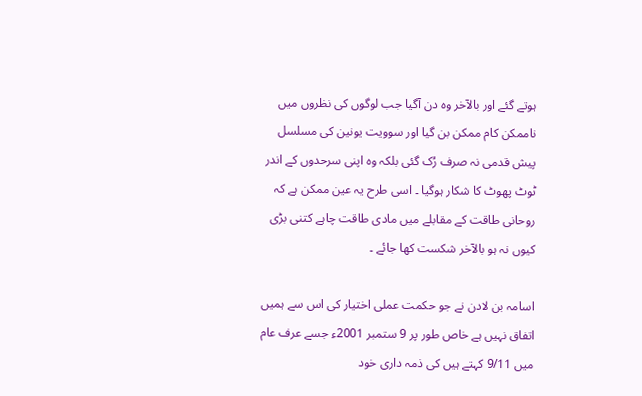ہوتے گئے اور بالآخر وہ دن آگیا جب لوگوں کی نظروں میں ناممکن کام ممکن بن گیا اور سوویت یونین کی مسلسل پیش قدمی نہ صرف رُک گئی بلکہ وہ اپنی سرحدوں کے اندر ٹوٹ پھوٹ کا شکار ہوگیا ۔ اسی طرح یہ عین ممکن ہے کہ روحانی طاقت کے مقابلے میں مادی طاقت چاہے کتنی بڑی کیوں نہ ہو بالآخر شکست کھا جائے ۔

اسامہ بن لادن نے جو حکمت عملی اختیار کی اس سے ہمیں اتفاق نہیں ہے خاص طور پر 9 ستمبر 2001ء جسے عرف عام میں 9/11 کہتے ہیں کی ذمہ داری خود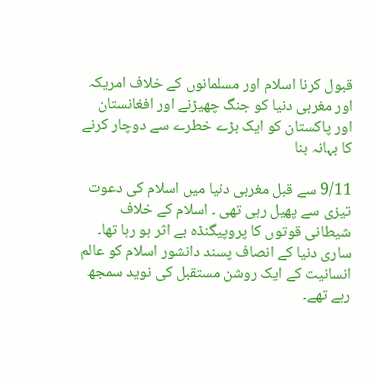قبول کرنا اسلام اور مسلمانوں کے خلاف امریکہ اور مغربی دنیا کو جنگ چھیڑنے اور افغانستان اور پاکستان کو ایک بڑے خطرے سے دوچار کرنے کا بہانہ بنا

9/11 سے قبل مغربی دنیا میں اسلام کی دعوت تیزی سے پھیل رہی تھی ۔ اسلام کے خلاف شیطانی قوتوں کا پروپیگنڈہ بے اثر ہو رہا تھا۔ ساری دنیا کے انصاف پسند دانشور اسلام کو عالم انسانیت کے ایک روشن مستقبل کی نوید سمجھ رہے تھے۔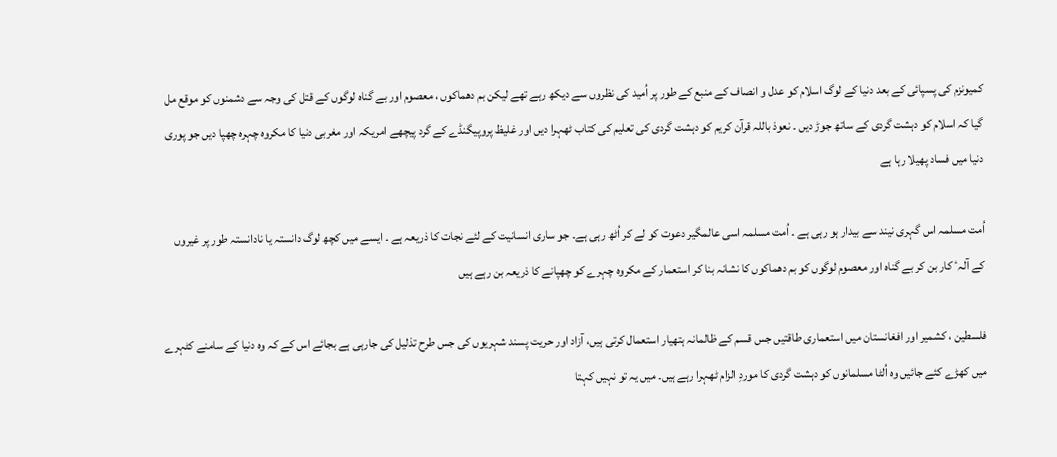کمیونزم کی پسپائی کے بعد دنیا کے لوگ اسلام کو عدل و انصاف کے منبع کے طور پر اُمید کی نظروں سے دیکھ رہے تھے لیکن بم دھماکوں ، معصوم اور بے گناہ لوگوں کے قتل کی وجہ سے دشمنوں کو موقع مل گیا کہ اسلام کو دہشت گردی کے ساتھ جوڑ دیں ۔ نعوذ باللہ قرآن کریم کو دہشت گردی کی تعلیم کی کتاب ٹھہرا دیں اور غلیظ پروپیگنڈے کے گرد پیچھے امریکہ اور مغربی دنیا کا مکروہ چہرہ چھپا دیں جو پوری دنیا میں فساد پھیلا رہا ہے

اُمت مسلمہ اس گہری نیند سے بیدار ہو رہی ہے ۔ اُمت مسلمہ اسی عالمگیر دعوت کو لے کر اُٹھ رہی ہے۔ جو ساری انسانیت کے لئے نجات کا ذریعہ ہے ۔ ایسے میں کچھ لوگ دانستہ یا نادانستہ طور پر غیروں کے آلہٴ کار بن کر بے گناہ اور معصوم لوگوں کو بم دھماکوں کا نشانہ بنا کر استعمار کے مکروہ چہرے کو چھپانے کا ذریعہ بن رہے ہیں

فلسطین ، کشمیر اور افغانستان میں استعماری طاقتیں جس قسم کے ظالمانہ ہتھیار استعمال کرتی ہیں، آزاد اور حریت پسند شہریوں کی جس طرح تذلیل کی جارہی ہے بجائے اس کے کہ وہ دنیا کے سامنے کٹہرے میں کھڑے کئے جائیں وہ اُلٹا مسلمانوں کو دہشت گردی کا موردِ الزام ٹھہرا رہے ہیں۔ میں یہ تو نہیں کہتا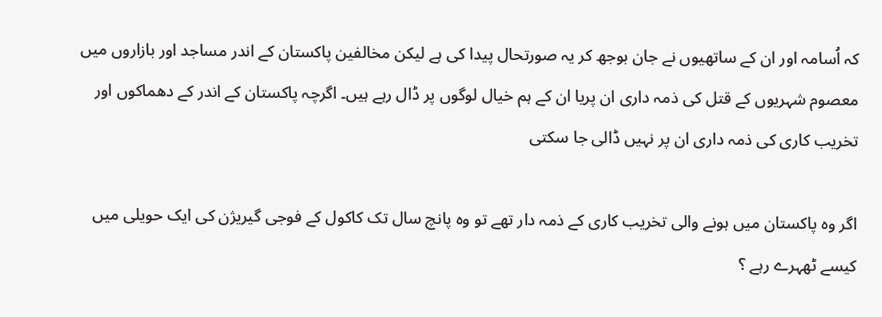کہ اُسامہ اور ان کے ساتھیوں نے جان بوجھ کر یہ صورتحال پیدا کی ہے لیکن مخالفین پاکستان کے اندر مساجد اور بازاروں میں معصوم شہریوں کے قتل کی ذمہ داری ان پریا ان کے ہم خیال لوگوں پر ڈال رہے ہیں۔ اگرچہ پاکستان کے اندر کے دھماکوں اور تخریب کاری کی ذمہ داری ان پر نہیں ڈالی جا سکتی

اگر وہ پاکستان میں ہونے والی تخریب کاری کے ذمہ دار تھے تو وہ پانچ سال تک کاکول کے فوجی گیریژن کی ایک حویلی میں کیسے ٹھہرے رہے ؟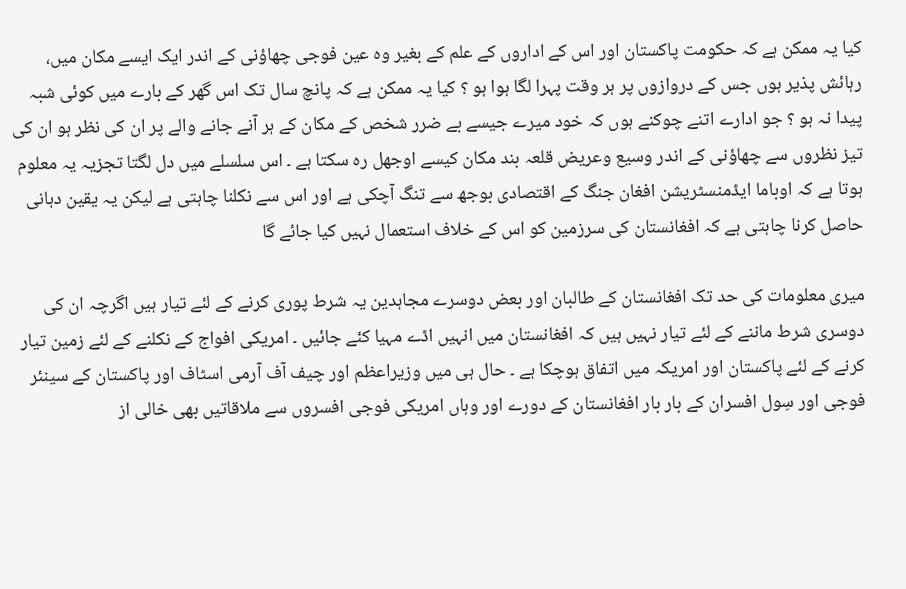کیا یہ ممکن ہے کہ حکومت پاکستان اور اس کے اداروں کے علم کے بغیر وہ عین فوجی چھاؤنی کے اندر ایک ایسے مکان میں، رہائش پذیر ہوں جس کے دروازوں پر ہر وقت پہرا لگا ہوا ہو ؟ کیا یہ ممکن ہے کہ پانچ سال تک اس گھر کے بارے میں کوئی شبہ پیدا نہ ہو ؟ جو ادارے اتنے چوکنے ہوں کہ خود میرے جیسے بے ضرر شخص کے مکان کے ہر آنے جانے والے پر ان کی نظر ہو ان کی تیز نظروں سے چھاؤنی کے اندر وسیع وعریض قلعہ بند مکان کیسے اوجھل رہ سکتا ہے ۔ اس سلسلے میں دل لگتا تجزیہ یہ معلوم ہوتا ہے کہ اوباما ایڈمنسٹریشن افغان جنگ کے اقتصادی بوجھ سے تنگ آچکی ہے اور اس سے نکلنا چاہتی ہے لیکن یہ یقین دہانی حاصل کرنا چاہتی ہے کہ افغانستان کی سرزمین کو اس کے خلاف استعمال نہیں کیا جائے گا

میری معلومات کی حد تک افغانستان کے طالبان اور بعض دوسرے مجاہدین یہ شرط پوری کرنے کے لئے تیار ہیں اگرچہ ان کی دوسری شرط ماننے کے لئے تیار نہیں ہیں کہ افغانستان میں انہیں اڈے مہیا کئے جائیں ۔ امریکی افواج کے نکلنے کے لئے زمین تیار کرنے کے لئے پاکستان اور امریکہ میں اتفاق ہوچکا ہے ۔ حال ہی میں وزیراعظم اور چیف آف آرمی اسٹاف اور پاکستان کے سینئر فوجی اور سِول افسران کے بار بار افغانستان کے دورے اور وہاں امریکی فوجی افسروں سے ملاقاتیں بھی خالی از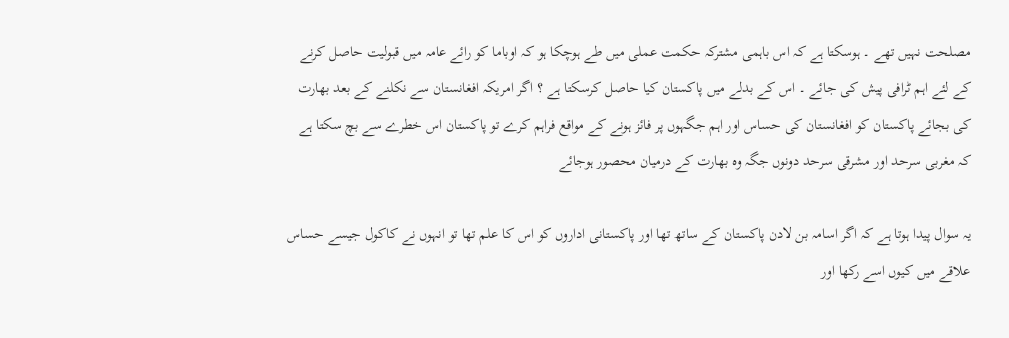مصلحت نہیں تھے ۔ ہوسکتا ہے کہ اس باہمی مشترکہ حکمت عملی میں طے ہوچکا ہو کہ اوباما کو رائے عامہ میں قبولیت حاصل کرنے کے لئے اہم ٹرافی پیش کی جائے ۔ اس کے بدلے میں پاکستان کیا حاصل کرسکتا ہے ؟ اگر امریکہ افغانستان سے نکلنے کے بعد بھارت کی بجائے پاکستان کو افغانستان کی حساس اور اہم جگہوں پر فائز ہونے کے مواقع فراہم کرے تو پاکستان اس خطرے سے بچ سکتا ہے کہ مغربی سرحد اور مشرقی سرحد دونوں جگہ وہ بھارت کے درمیان محصور ہوجائے

یہ سوال پیدا ہوتا ہے کہ اگر اسامہ بن لادن پاکستان کے ساتھ تھا اور پاکستانی اداروں کو اس کا علم تھا تو انہوں نے کاکول جیسے حساس علاقے میں کیوں اسے رکھا اور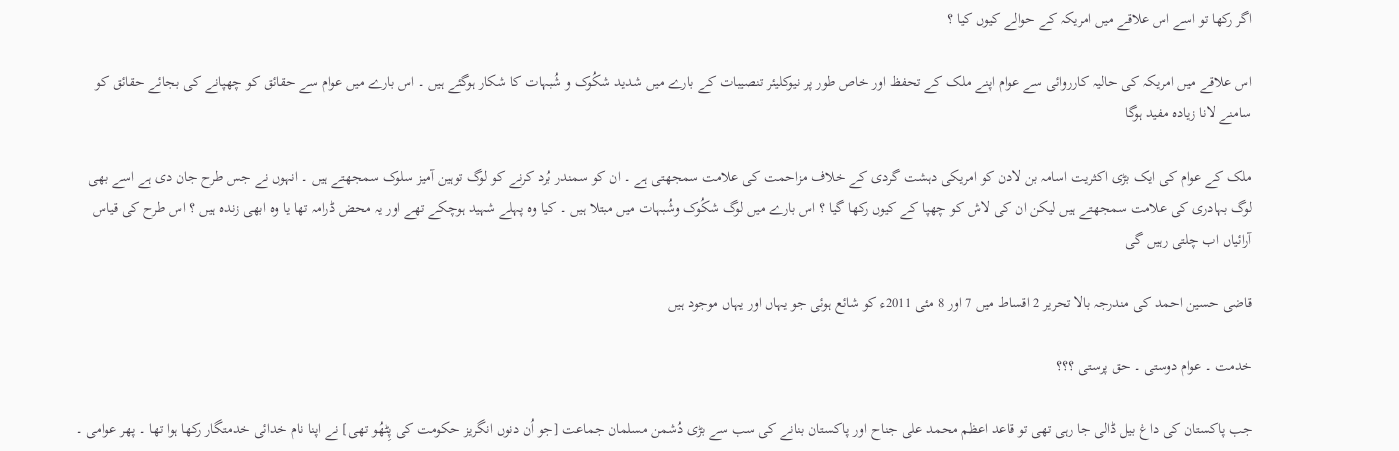اگر رکھا تو اسے اس علاقے میں امریکہ کے حوالے کیوں کیا ؟

اس علاقے میں امریکہ کی حالیہ کارروائی سے عوام اپنے ملک کے تحفظ اور خاص طور پر نیوکلیئر تنصیبات کے بارے میں شدید شکُوک و شُبہات کا شکار ہوگئے ہیں ۔ اس بارے میں عوام سے حقائق کو چھپانے کی بجائے حقائق کو سامنے لانا زیادہ مفید ہوگا

ملک کے عوام کی ایک بڑی اکثریت اسامہ بن لادن کو امریکی دہشت گردی کے خلاف مزاحمت کی علامت سمجھتی ہے ۔ ان کو سمندر بُرد کرنے کو لوگ توہین آمیز سلوک سمجھتے ہیں ۔ انہوں نے جس طرح جان دی ہے اسے بھی لوگ بہادری کی علامت سمجھتے ہیں لیکن ان کی لاش کو چھپا کے کیوں رکھا گیا ؟ اس بارے میں لوگ شکُوک وشُبہات میں مبتلا ہیں ۔ کیا وہ پہلے شہید ہوچکے تھے اور یہ محض ڈرامہ تھا یا وہ ابھی زندہ ہیں ؟ اس طرح کی قیاس آرائیاں اب چلتی رہیں گی

قاضی حسین احمد کی مندرجہ بالا تحریر 2 اقساط میں 7 اور 8 مئی 2011ء کو شائع ہوئی جو يہاں اور یہاں موجود ہیں

خدمت ۔ عوام دوستی ۔ حق پرستی ؟؟؟

جب پاکستان کی داغ بيل ڈالی جا رہی تھی تو قاعد اعظم محمد علی جناح اور پاکستان بنانے کی سب سے بڑی دُشمن مسلمان جماعت [جو اُن دنوں انگريز حکومت کی پِٹھُو تھی] نے اپنا نام خدائی خدمتگار رکھا ہوا تھا ۔ پھر عوامی ۔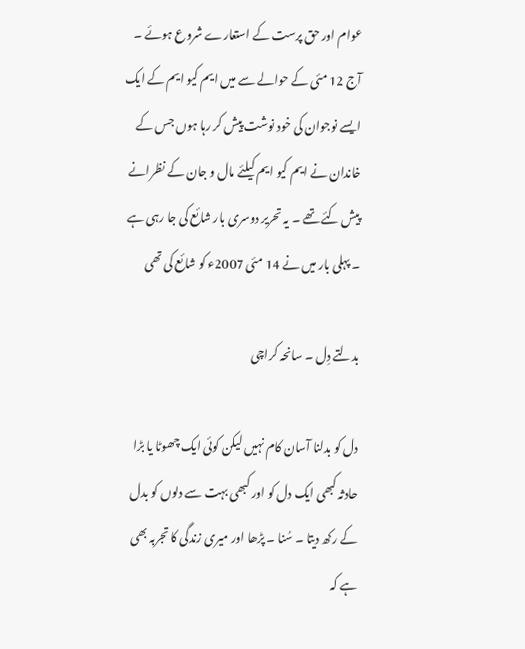عوام اور حق پرست کے استعارے شروع ہوئے ۔ آج 12 مئی کے حوالے سے ميں ايم کيو ايم کے ايک ايسے نوجوان کی خود نوشت پيش کر رہا ہوں جس کے خاندان نے ايم کيو ايم کيلئے مال و جان کے نظرانے پيش کئے تھے ۔ يہ تحرير دوسری بار شائع کی جا رہی ہے ۔ پہلی بار ميں نے 14 مئی 2007ء کو شائع کی تھی

بدلتے دِل ۔ سانحہ کراچی

دل کو بدلنا آسان کام نہیں لیکن کوئی ایک چھوٹا یا بڑا حادثہ کبھی ایک دل کو اور کبھی بہت سے دلوں کو بدل کے رکھ دیتا ۔ سُنا ۔ پڑھا اور میری زندگی کا تجربہ بھی ہے کہ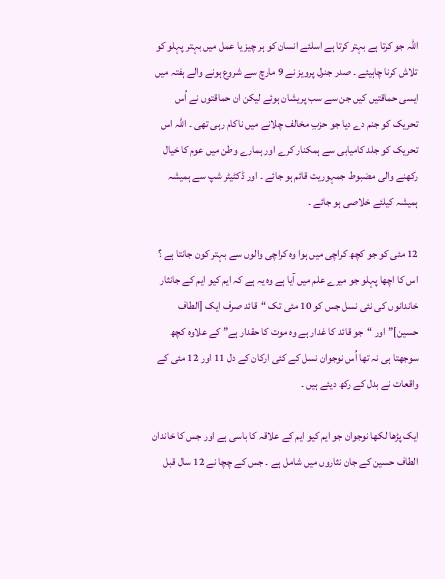اللہ جو کرتا ہے بہتر کرتا ہے اسلئے انسان کو ہر چیز یا عمل میں بہتر پہلو کو تلاش کرنا چاہیئے ۔ صدر جنرل پرویز نے 9 مارچ سے شروع ہونے والے ہفتہ میں ایسی حماقتیں کیں جن سے سب پریشان ہوئے لیکن ان حماقتوں نے اُس تحریک کو جنم دے دیا جو حزبِ مخالف چلانے میں ناکام رہی تھی ۔ اللہ اس تحریک کو جلد کامیابی سے ہمکنار کرے اور ہمارے وطن میں عوم کا خیال رکھنے والی مضبوط جمہوریت قائم ہو جائے ۔ اور ڈکٹیٹر شپ سے ہمیشہ ہمیشہ کیلئے خلاصی ہو جائے ۔

12 مئی کو جو کچھ کراچی میں ہوا وہ کراچی والوں سے بہتر کون جانتا ہے ؟ اس کا اچھا پہلو جو میرے علم میں آیا ہے وہ یہ ہے کہ ایم کیو ایم کے جانثار خاندانوں کی نئی نسل جس کو 10 مئی تک “قائد صرف ایک [الطاف حسین]” اور “جو قائد کا غدار ہے وہ موت کا حقدار ہے” کے علاوہ کچھ سوجھتا ہی نہ تھا اُس نوجوان نسل کے کئی ارکان کے دل 11 اور 12 مئی کے واقعات نے بدل کے رکھ دیئے ہیں ۔

ایک پڑھا لکھا نوجوان جو ایم کیو ایم کے علاقہ کا باسی ہے اور جس کا خاندان الطاف حسین کے جان نثاروں میں شامل ہے ۔ جس کے چچا نے 12 سال قبل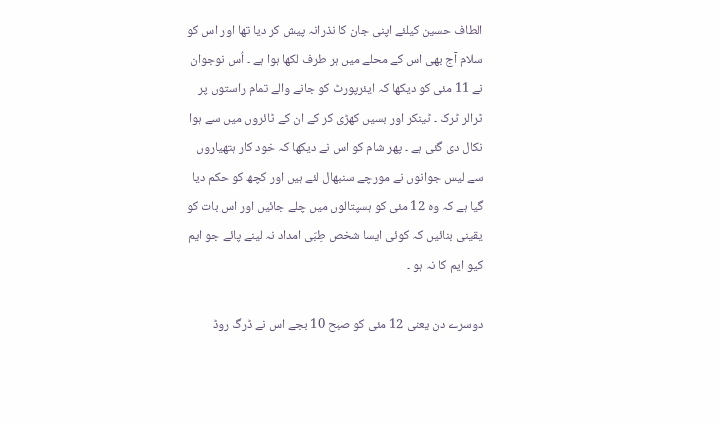الطاف حسین کیلئے اپنی جان کا نذرانہ پیش کر دیا تھا اور اس کو سلام آج بھی اس کے محلے میں ہر طرف لکھا ہوا ہے ۔ اُس نوجوان نے 11 مئی کو دیکھا کہ ایئرپورٹ کو جانے والے تمام راستوں پر ٹرالر ٹرک ۔ ٹینکر اور بسیں کھڑی کر کے ان کے ٹائروں میں سے ہوا نکال دی گئی ہے ۔ پھر شام کو اس نے دیکھا کہ خود کار ہتھیاروں سے لیس جوانوں نے مورچے سنبھال لئے ہیں اور کچھ کو حکم دیا گیا ہے کہ وہ 12 مئی کو ہسپتالوں میں چلے جائیں اور اس بات کو یقینی بنائیں کہ کوئی ایسا شخص طِبّی امداد نہ لینے پائے جو ایم کیو ایم کا نہ ہو ۔

دوسرے دن یعنی 12 مئی کو صبح 10 بجے اس نے ڈرگ روڈ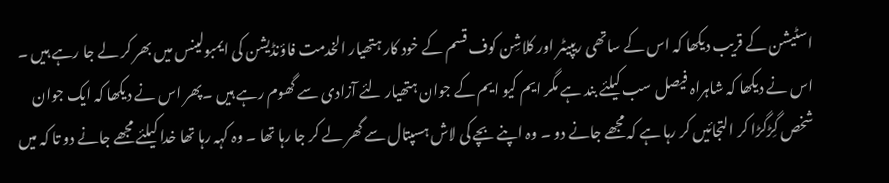اسٹیشن کے قریب دیکھا کہ اس کے ساتھی ریپیٹر اور کلاشِن کوف قسم کے خود کار ہتھیار الخدمت فاؤنڈیشن کی ایمبولینس میں بھر کر لے جا رہے ہیں ۔ اس نے دیکھا کہ شاہراہ فیصل سب کیلئے بند ہے مگر ایم کیو ایم کے جوان ہتھیار لئے آزادی سے گھوم رہے ہیں ۔پھر اس نے دیکھا کہ ایک جوان شخص گِڑگڑا کر التجائیں کر رہا ہے کہ مجھے جانے دو ۔ وہ اپنے بچے کی لاش ہسپتال سے گھر لے کر جا رہا تھا ۔ وہ کہہ رہا تھا خدا کیلئے مجھے جانے دو تا کہ میں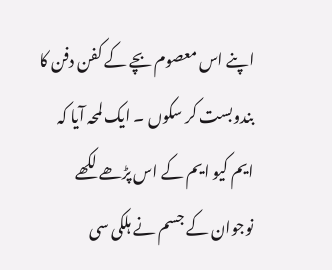اپنے اس معصوم بچے کے کفن دفن کا بندوبست کر سکوں ۔ ایک لمحہ آیا کہ ایم کیو ایم کے اس پڑھے لکھے نوجوان کے جسم نے ہلکی سی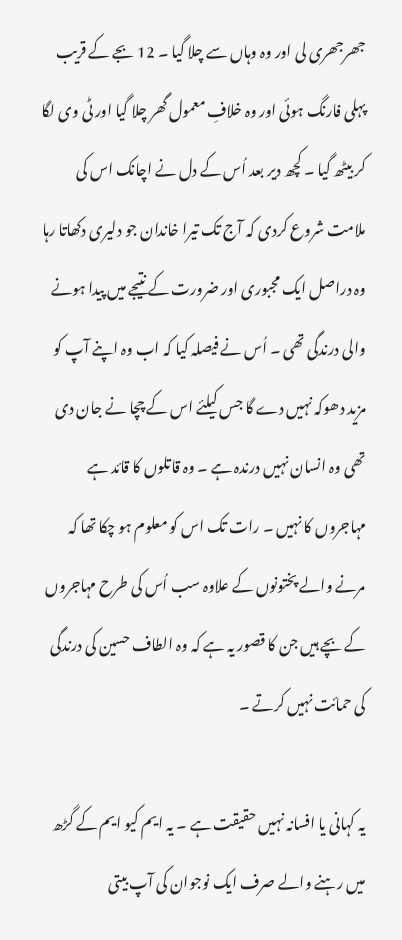جھرجھری لی اور وہ وہاں سے چلا گیا ۔ 12 بجے کے قریب پہلی فارنگ ہوئی اور وہ خلافِ معمول گھر چلا گیا اور ٹی وی لگا کر بیٹھ گیا ۔ کچھ دیر بعد اُس کے دل نے اچانک اس کی ملامت شروع کردی کہ آج تک تیرا خاندان جو دلیری دکھاتا رہا وہ دراصل ایک مجبوری اور ضرورت کے نتیجے میں پیدا ہونے والی درندگی تھی ۔ اُس نے فیصلہ کیا کہ اب وہ اپنے آپ کو مزید دھوکہ نہیں دے گا جس کیلئے اس کے چچا نے جان دی تھی وہ انسان نہیں درندہ ہے ۔ وہ قاتلوں کا قائد ہے مہاجروں کا نہیں ۔ رات تک اس کو معلوم ہو چکا تھا کہ مرنے والے پختونوں کے علاوہ سب اُس کی طرح مہاجروں کے بچے ہیں جن کا قصور یہ ہے کہ وہ الطاف حسین کی درندگی کی حمائت نہیں کرتے ۔

یہ کہانی یا افسانہ نہیں حقیقت ہے ۔ یہ ایم کیو ایم کے گڑھ میں رہنے والے صرف ایک نوجوان کی آپ بیتی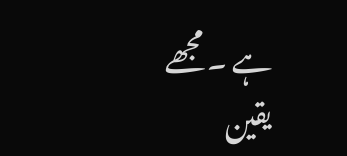ہے ۔ مجھے یقین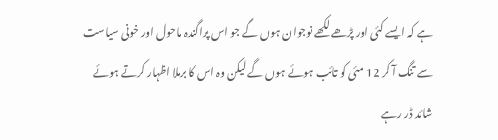ہے کہ ایسے کئی اور پڑھے لکھے نوجوان ہوں گے جو اس پراگندہ ماحول اور خونی سیاست سے تنگ آ کر 12 مئی کو تائب ہوئے ہوں گے لیکن وہ اس کا برملا اظہار کرتے ہوئے شائد ڈر رہے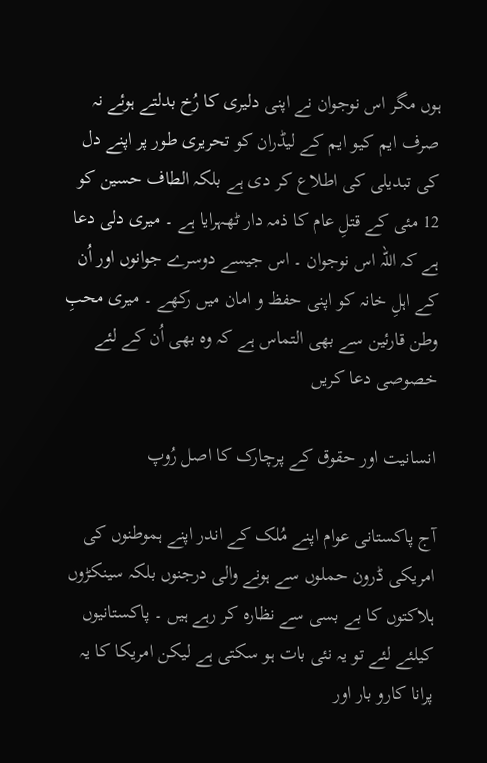ہوں مگر اس نوجوان نے اپنی دلیری کا رُخ بدلتے ہوئے نہ صرف ایم کیو ایم کے لیڈران کو تحریری طور پر اپنے دل کی تبدیلی کی اطلاع کر دی ہے بلکہ الطاف حسین کو 12 مئی کے قتلِ عام کا ذمہ دار ٹھہرایا ہے ۔ میری دلی دعا ہے کہ اللہ اس نوجوان ۔ اس جيسے دوسرے جوانوں اور اُن کے اہلِ خانہ کو اپنی حفظ و امان میں رکھے ۔ میری محبِ وطن قارئین سے بھی التماس ہے کہ وہ بھی اُن کے لئے خصوصی دعا کریں

انسانيت اور حقوق کے پرچارک کا اصل رُوپ

آج پاکستانی عوام اپنے مُلک کے اندر اپنے ہموطنوں کی امريکی ڈرون حملوں سے ہونے والی درجنوں بلکہ سينکڑوں ہلاکتوں کا بے بسی سے نظارہ کر رہے ہيں ۔ پاکستانيوں کيلئے لئے تو يہ نئی بات ہو سکتی ہے ليکن امريکا کا يہ پرانا کارو بار اور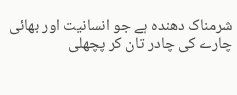شرمناک دھندہ ہے جو انسانيت اور بھائی چارے کی چادر تان کر پچھلی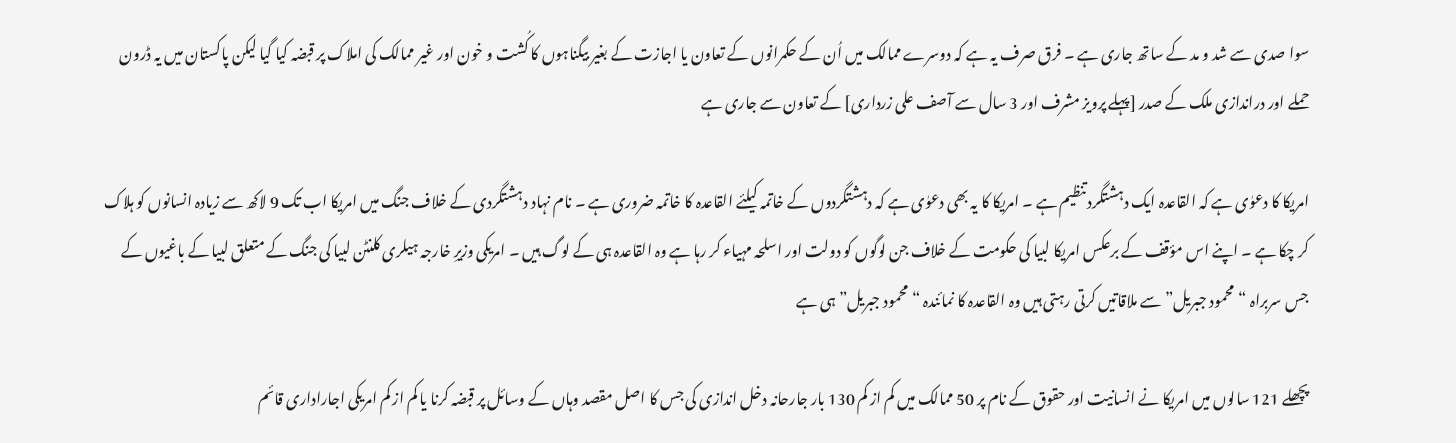سوا صدی سے شد و مد کے ساتھ جاری ہے ۔ فرق صرف يہ ہے کہ دوسرے ممالک ميں اُن کے حکمرانوں کے تعاون يا اجازت کے بغير بيگناہوں کا کُشت و خون اور غير ممالک کی املاک پر قبضہ کيا گيا ليکن پاکستان ميں يہ ڈرون حملے اور دراندازی ملک کے صدر [پہلے پرويز مشرف اور 3 سال سے آصف علی زرداری] کے تعاون سے جاری ہے

امريکا کا دعوٰی ہے کہ القاعدہ ايک دہشتگرد تنظيم ہے ۔ امريکا کا يہ بھی دعوٰی ہے کہ دہشتگردوں کے خاتمہ کيلئے القاعدہ کا خاتمہ ضروری ہے ۔ نام نہاد دہشتگردی کے خلاف جنگ ميں امريکا اب تک 9 لاکھ سے زيادہ انسانوں کو ہلاک کر چکا ہے ۔ اپنے اس مؤقف کے برعکس امريکا لبيا کی حکومت کے خلاف جن لوگوں کو دولت اور اسلحہ مہياء کر رہا ہے وہ القاعدہ ہی کے لوگ ہيں ۔ امريکی وزيرِ خارجہ ہيلری کلنٹن لبيا کی جنگ کے متعلق لبيا کے باغيوں کے جس سربراہ “محمود جبريل” سے ملاقاتيں کرتی رہتی ہيں وہ القاعدہ کا نمائندہ “محمود جبريل” ہی ہے

پچھلے 121 سالوں ميں امريکا نے انسانيت اور حقوق کے نام پر 50 ممالک ميں کم از کم 130 بار جارحانہ دخل اندازی کی جس کا اصل مقصد وہاں کے وسائل پر قبضہ کرنا يا کم از کم امريکی اجاراداری قائم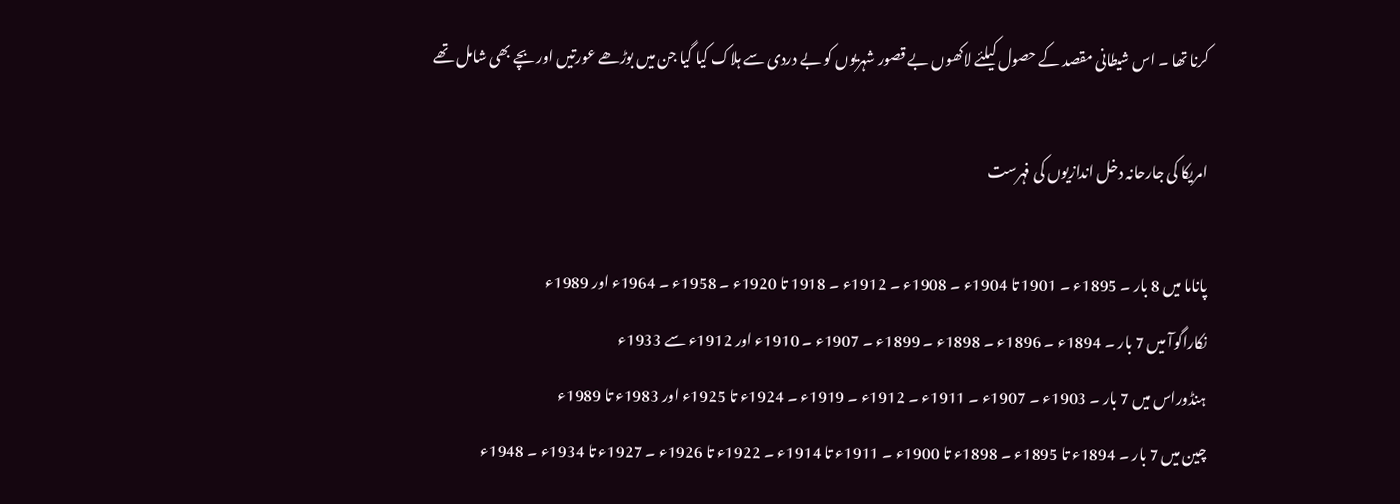کرنا تھا ۔ اس شيطانی مقصد کے حصول کيلئے لاکھوں بے قصور شہريوں کو بے دردی سے ہلاک کيا گيا جن ميں بوڑھے عورتيں اور بچے بھی شامل تھے

امريکا کی جارحانہ دخل اندازيوں کی فہرست

پاناما ميں 8 بار ۔ 1895ء ۔ 1901 تا 1904ء ۔ 1908ء ۔ 1912ء ۔ 1918 تا 1920ء ۔ 1958ء ۔ 1964ء اور 1989ء
نکاراگوآ ميں 7 بار ۔ 1894ء ۔ 1896ء ۔ 1898ء ۔ 1899ء ۔ 1907ء ۔ 1910ء اور 1912ء سے 1933ء
ہنڈوراس ميں 7 بار ۔ 1903ء ۔ 1907ء ۔ 1911ء ۔ 1912ء ۔ 1919ء ۔ 1924ء تا 1925ء اور 1983ء تا 1989ء
چين ميں 7 بار ۔ 1894ء تا 1895ء ۔ 1898ء تا 1900ء ۔ 1911ء تا 1914ء ۔ 1922ء تا 1926ء ۔ 1927ء تا 1934ء ۔ 1948ء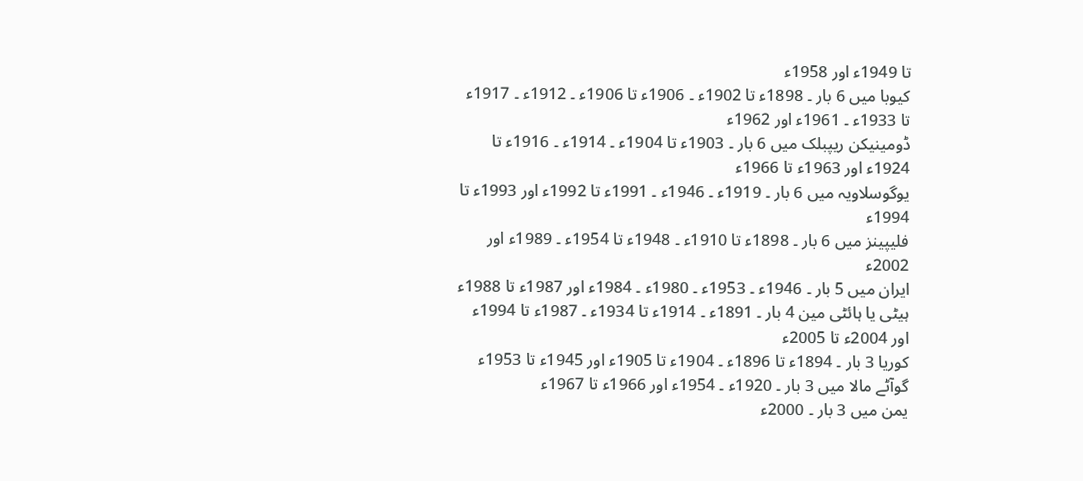تا 1949ء اور 1958ء
کيوبا ميں 6 بار ۔ 1898ء تا 1902ء ۔ 1906ء تا 1906ء ۔ 1912ء ۔ 1917ء تا 1933ء ۔ 1961ء اور 1962ء
ڈومينيکن ريپبلک ميں 6 بار ۔ 1903ء تا 1904ء ۔ 1914ء ۔ 1916ء تا 1924ء اور 1963ء تا 1966ء
يوگوسلاويہ ميں 6 بار ۔ 1919ء ۔ 1946ء ۔ 1991ء تا 1992ء اور 1993ء تا 1994ء
فليپينز ميں 6 بار ۔ 1898ء تا 1910ء ۔ 1948ء تا 1954ء ۔ 1989ء اور 2002ء
ايران ميں 5 بار ۔ 1946ء ۔ 1953ء ۔ 1980ء ۔ 1984ء اور 1987ء تا 1988ء
ہيٹی يا ہائٹی مين 4 بار ۔ 1891ء ۔ 1914ء تا 1934ء ۔ 1987ء تا 1994ء اور 2004ء تا 2005ء
کوريا 3 بار ۔ 1894ء تا 1896ء ۔ 1904ء تا 1905ء اور 1945ء تا 1953ء
گوآٹے مالا ميں 3 بار ۔ 1920ء ۔ 1954ء اور 1966ء تا 1967ء
يمن ميں 3 بار ۔ 2000ء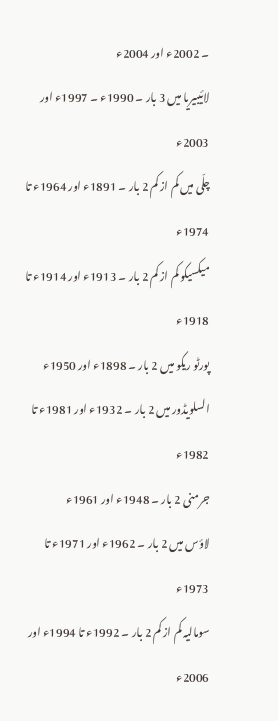۔ 2002ء اور 2004ء
لائيبيريا ميں 3 بار ۔ 1990ء ۔ 1997ء اور 2003ء
چلّی ميں کم از کم 2 بار ۔ 1891ء اور 1964ء تا 1974ء
ميکسيکو کم از کم 2 بار ۔ 1913ء اور 1914ء تا 1918ء
پورٹو ريکو ميں 2 بار ۔ 1898ء اور 1950ء
السلويڈور ميں 2 بار ۔ 1932ء اور 1981ء تا 1982ء
جرمنی 2 بار ۔ 1948ء اور 1961ء
لاؤس ميں 2 بار ۔ 1962ء اور 1971ء تا 1973ء
سوماليہ کم از کم 2 بار ۔ 1992ء تا 1994ء اور 2006ء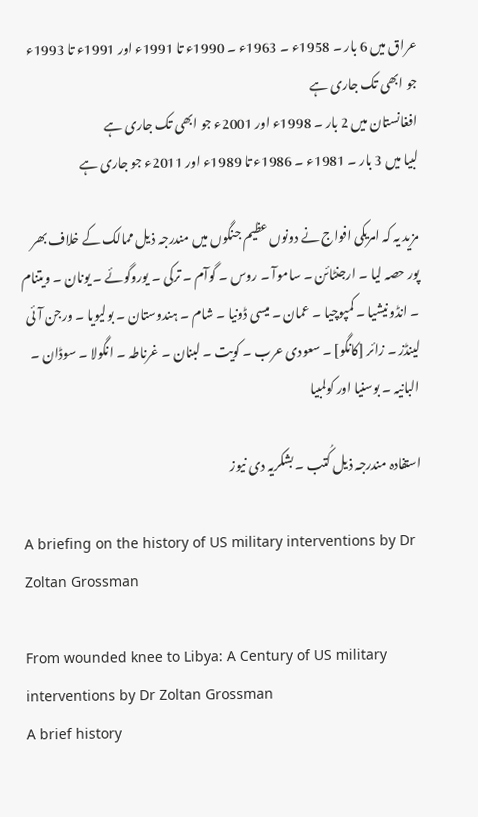عراق ميں 6 بار ۔ 1958ء ۔ 1963ء ۔ 1990ء تا 1991ء اور 1991ء تا 1993ء جو ابھی تک جاری ہے
افغانستان ميں 2 بار ۔ 1998ء اور 2001ء جو ابھی تک جاری ہے
لبيا ميں 3 بار ۔ 1981ء ۔ 1986ء تا 1989ء اور 2011ء جو جاری ہے

مزيد يہ کہ امريکی افواج نے دونوں عظيم جنگوں ميں مندرجہ ذيل ممالک کے خلاف بھر پور حصہ ليا ۔ ارجنٹائن ۔ ساموآ ۔ روس ۔ گوآم ۔ ترکی ۔ يوروگوئے ۔ يونان ۔ ويتنام ۔ انڈونيشيا ۔ کمپوچيا ۔ عمان ۔ ميسی ڈونيا ۔ شام ۔ ہندوستان ۔ بوليويا ۔ ورجن آئی لينڈز ۔ زائر [کانگو] ۔ سعودی عرب ۔ کويت ۔ لبنان ۔ غرناطہ ۔ انگولا ۔ سوڈان ۔ البانيہ ۔ بوسنيا اور کولمبيا

استفادہ مندرجہ ذيل کُتب ۔ بشکريہ دی نيوز

A briefing on the history of US military interventions by Dr Zoltan Grossman

From wounded knee to Libya: A Century of US military interventions by Dr Zoltan Grossman
A brief history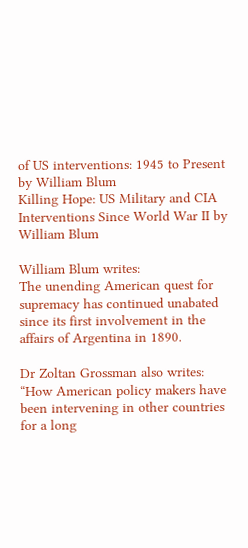of US interventions: 1945 to Present by William Blum
Killing Hope: US Military and CIA Interventions Since World War II by William Blum

William Blum writes:
The unending American quest for supremacy has continued unabated since its first involvement in the affairs of Argentina in 1890.

Dr Zoltan Grossman also writes:
“How American policy makers have been intervening in other countries for a long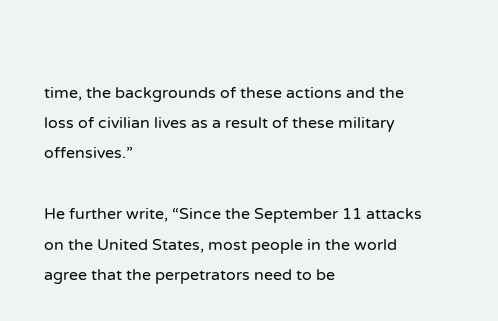time, the backgrounds of these actions and the loss of civilian lives as a result of these military offensives.”

He further write, “Since the September 11 attacks on the United States, most people in the world agree that the perpetrators need to be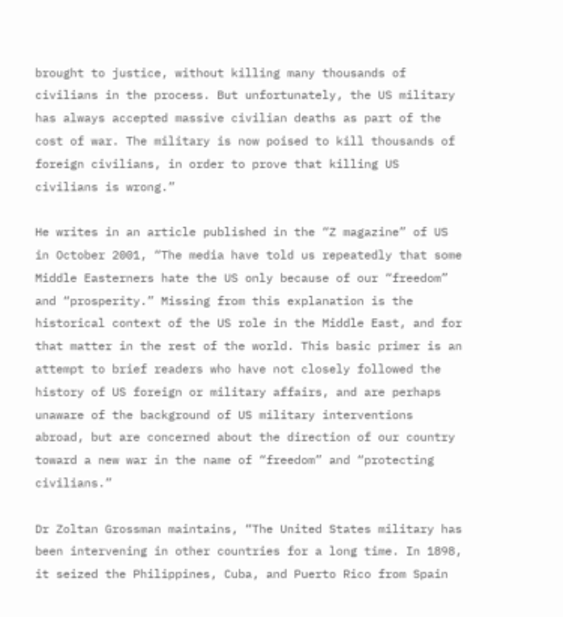brought to justice, without killing many thousands of civilians in the process. But unfortunately, the US military has always accepted massive civilian deaths as part of the cost of war. The military is now poised to kill thousands of foreign civilians, in order to prove that killing US civilians is wrong.”

He writes in an article published in the “Z magazine” of US in October 2001, “The media have told us repeatedly that some Middle Easterners hate the US only because of our “freedom” and “prosperity.” Missing from this explanation is the historical context of the US role in the Middle East, and for that matter in the rest of the world. This basic primer is an attempt to brief readers who have not closely followed the history of US foreign or military affairs, and are perhaps unaware of the background of US military interventions abroad, but are concerned about the direction of our country toward a new war in the name of “freedom” and “protecting civilians.”

Dr Zoltan Grossman maintains, “The United States military has been intervening in other countries for a long time. In 1898, it seized the Philippines, Cuba, and Puerto Rico from Spain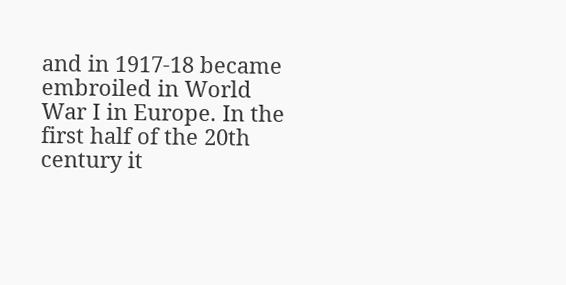and in 1917-18 became embroiled in World War I in Europe. In the first half of the 20th century it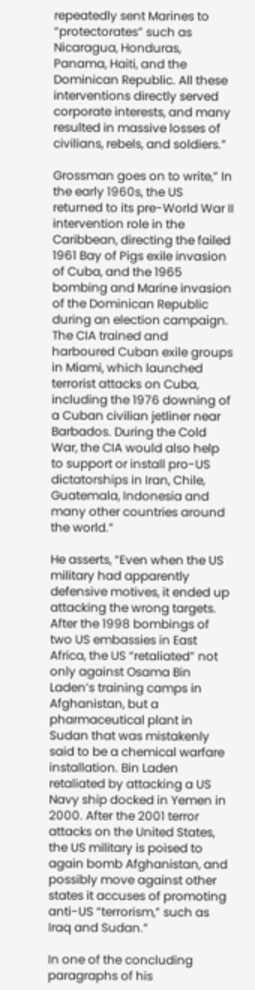repeatedly sent Marines to “protectorates” such as Nicaragua, Honduras, Panama, Haiti, and the Dominican Republic. All these interventions directly served corporate interests, and many resulted in massive losses of civilians, rebels, and soldiers.”

Grossman goes on to write,” In the early 1960s, the US returned to its pre-World War II intervention role in the Caribbean, directing the failed 1961 Bay of Pigs exile invasion of Cuba, and the 1965 bombing and Marine invasion of the Dominican Republic during an election campaign. The CIA trained and harboured Cuban exile groups in Miami, which launched terrorist attacks on Cuba, including the 1976 downing of a Cuban civilian jetliner near Barbados. During the Cold War, the CIA would also help to support or install pro-US dictatorships in Iran, Chile, Guatemala, Indonesia and many other countries around the world.”

He asserts, “Even when the US military had apparently defensive motives, it ended up attacking the wrong targets. After the 1998 bombings of two US embassies in East Africa, the US “retaliated” not only against Osama Bin Laden’s training camps in Afghanistan, but a pharmaceutical plant in Sudan that was mistakenly said to be a chemical warfare installation. Bin Laden retaliated by attacking a US Navy ship docked in Yemen in 2000. After the 2001 terror attacks on the United States, the US military is poised to again bomb Afghanistan, and possibly move against other states it accuses of promoting anti-US “terrorism,” such as Iraq and Sudan.”

In one of the concluding paragraphs of his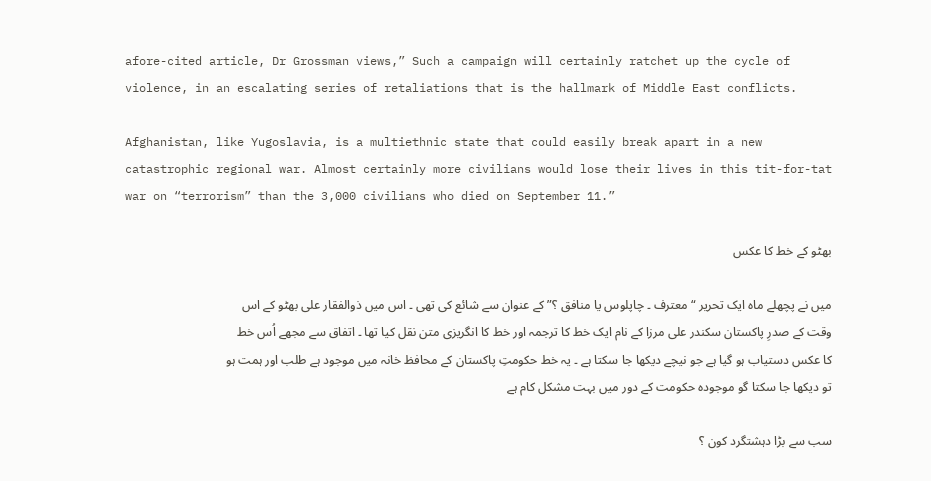afore-cited article, Dr Grossman views,” Such a campaign will certainly ratchet up the cycle of violence, in an escalating series of retaliations that is the hallmark of Middle East conflicts.

Afghanistan, like Yugoslavia, is a multiethnic state that could easily break apart in a new catastrophic regional war. Almost certainly more civilians would lose their lives in this tit-for-tat war on “terrorism” than the 3,000 civilians who died on September 11.”

بھٹو کے خط کا عکس

ميں نے پچھلے ماہ ايک تحرير “معترف ۔ چاپلوس يا منافق ؟” کے عنوان سے شائع کی تھی ۔ اس ميں ذوالفقار علی بھٹو کے اس وقت کے صدرِ پاکستان سکندر علی مرزا کے نام ايک خط کا ترجمہ اور خط کا انگريزی متن نقل کيا تھا ۔ اتفاق سے مجھے اُس خط کا عکس دستياب ہو گيا ہے جو نيچے ديکھا جا سکتا ہے ۔ يہ خط حکومتِ پاکستان کے محافظ خانہ ميں موجود ہے طلب اور ہمت ہو تو ديکھا جا سکتا گو موجودہ حکومت کے دور ميں بہت مشکل کام ہے

سب سے بڑا دہشتگرد کون ؟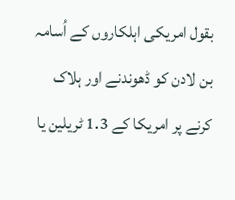بقول امريکی اہلکاروں کے اُسامہ بن لادن کو ڈھوندنے اور ہلاک کرنے پر امريکا کے 1.3 ٹريلين يا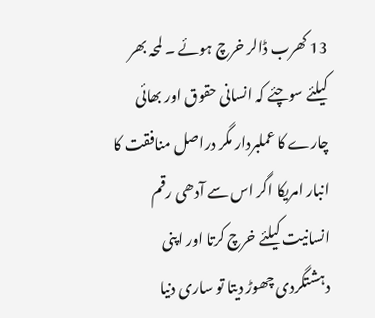13 کھرب ڈالر خرچ ہوئے ۔ لمحہ بھر کيلئے سوچئے کہ انسانی حقوق اور بھائی چارے کا عملبردار مگر دراصل منافقت کا انبار امريکا اگر اس سے آدھی رقم انسانيت کيلئے خرچ کرتا اور اپنی دہشتگردی چھوڑ ديتا تو ساری دنيا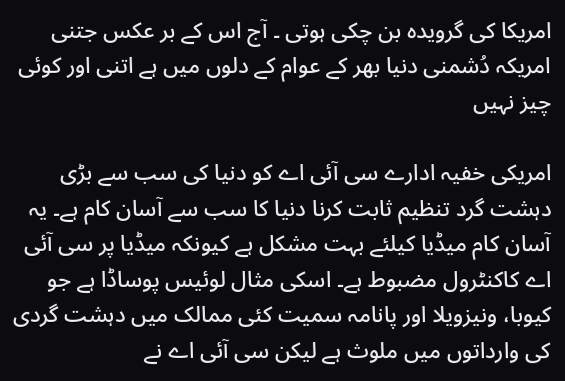امريکا کی گرويدہ بن چکی ہوتی ۔ آج اس کے بر عکس جتنی امريکہ دُشمنی دنيا بھر کے عوام کے دلوں ميں ہے اتنی اور کوئی چيز نہيں

امریکی خفیہ ادارے سی آئی اے کو دنیا کی سب سے بڑی دہشت گرد تنظیم ثابت کرنا دنیا کا سب سے آسان کام ہے۔ یہ آسان کام میڈیا کیلئے بہت مشکل ہے کیونکہ میڈیا پر سی آئی اے کاکنٹرول مضبوط ہے۔ اسکی مثال لوئیس پوساڈا ہے جو کیوبا، ونیزویلا اور پانامہ سمیت کئی ممالک میں دہشت گردی کی وارداتوں میں ملوث ہے لیکن سی آئی اے نے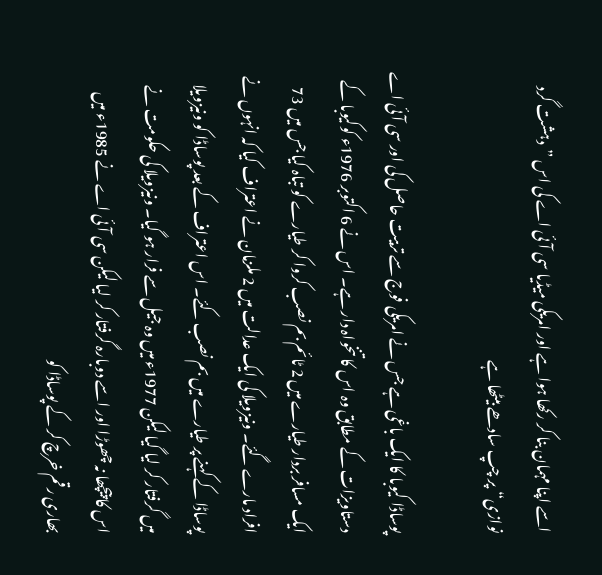اسے اپنا مہمان بنا کر رکھا ہوا ہے اور امریکی میڈیا سی آئی اے کی اس ”دہشت گرد نوازی“ پر چپ سادھے بیٹھا ہے

پوساڈا کیوبا کا ایک باغی ہے جس نے امریکی فوج سے تربیت حاصل کی اور سی آئی اے دستاویزات کے مطابق وہ اس کا تنخواہ دار ہے۔ اس نے 6 اکتوبر 1976ء کوکیوبا کے ایک مسافر بردار طیارے میں 2 ٹائم بم نصب کروا کر طیارے کو تباہ کیا جس میں 73 افراد مارے گئے۔ ونیزویلا کی ایک عدالت میں 2 ملزمان نے اعتراف کیا کہ انہوں نے پوساڈا کے کہنے پر طیارے میں بم نصب کئے۔ اس اعتراف کے بعد پوساڈا کو ونیزویلا میں گرفتار کر لیا گیا لیکن 1977ء میں وہ جیل سے فرار ہو گیا۔ ونیزویلا کی حکومت نے اس کا پیچھا نہ چھوڑا اور اسے دوبارہ گرفتار کر لیا لیکن سی آئی اے نے 1985ء میں بھاری رقم خرچ کر کے پوساڈا کو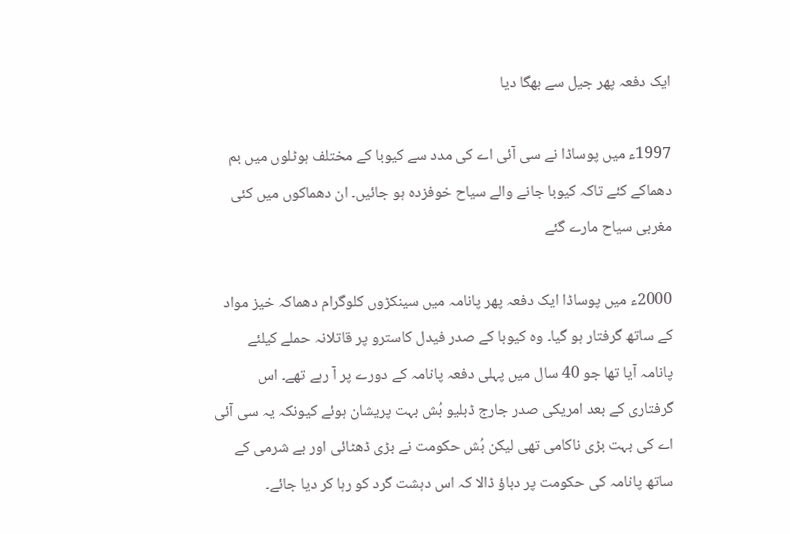ایک دفعہ پھر جیل سے بھگا دیا

1997ء میں پوساڈا نے سی آئی اے کی مدد سے کیوبا کے مختلف ہوٹلوں میں بم دھماکے کئے تاکہ کیوبا جانے والے سیاح خوفزدہ ہو جائیں۔ ان دھماکوں میں کئی مغربی سیاح مارے گئے

2000ء میں پوساڈا ایک دفعہ پھر پانامہ میں سینکڑوں کلوگرام دھماکہ خیز مواد کے ساتھ گرفتار ہو گیا۔ وہ کیوبا کے صدر فیدل کاسترو پر قاتلانہ حملے کیلئے پانامہ آیا تھا جو 40 سال میں پہلی دفعہ پانامہ کے دورے پر آ رہے تھے۔ اس گرفتاری کے بعد امریکی صدر جارج ڈبلیو بُش بہت پریشان ہوئے کیونکہ یہ سی آئی اے کی بہت بڑی ناکامی تھی لیکن بُش حکومت نے بڑی ڈھٹائی اور بے شرمی کے ساتھ پانامہ کی حکومت پر دباؤ ڈالا کہ اس دہشت گرد کو رہا کر دیا جائے۔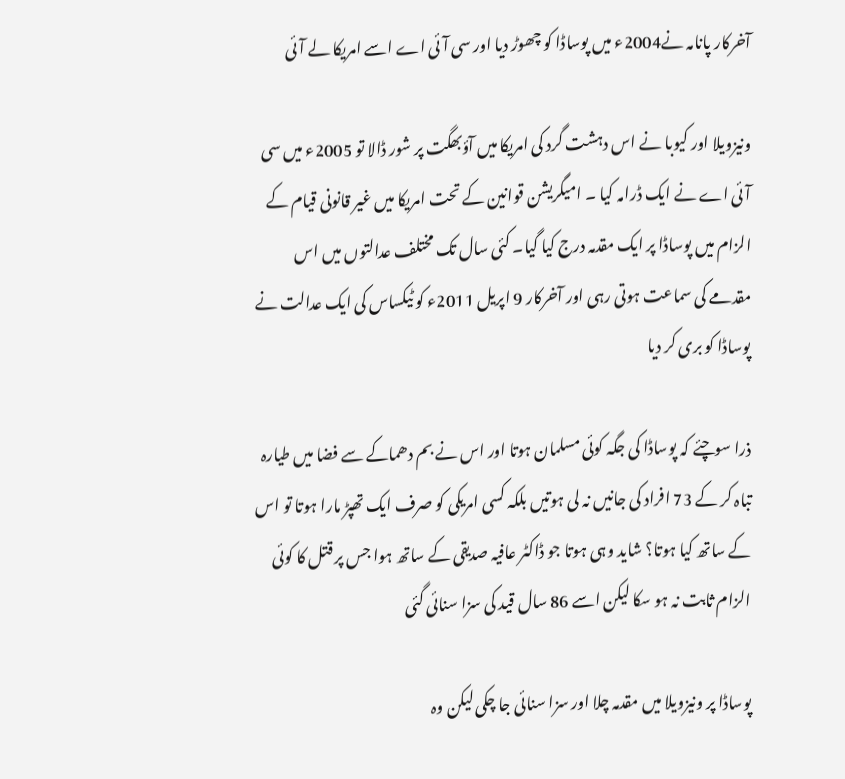آخرکار پانامہ نے2004ء میں پوساڈا کو چھوڑ دیا اور سی آئی اے اسے امریکا لے آئی

ونیزویلا اور کیوبا نے اس دہشت گرد کی امریکا میں آؤبھگت پر شور ڈالا تو 2005ء میں سی آئی اے نے ایک ڈرامہ کیا ۔ امیگریشن قوانین کے تحت امریکا میں غیر قانونی قیام کے الزام میں پوساڈا پر ایک مقدمہ درج کیا گیا۔ کئی سال تک مختلف عدالتوں میں اس مقدمے کی سماعت ہوتی رہی اور آخرکار 9 اپریل 2011ء کو ٹیکساس کی ایک عدالت نے پوساڈا کو بری کر دیا

ذرا سوچئے کہ پوساڈا کی جگہ کوئی مسلمان ہوتا اور اس نے بم دھماکے سے فضا میں طیارہ تباہ کر کے 73 افراد کی جانیں نہ لی ہوتیں بلکہ کسی امریکی کو صرف ایک تھپڑ مارا ہوتا تو اس کے ساتھ کیا ہوتا؟ شاید وہی ہوتا جو ڈاکٹر عافیہ صدیقی کے ساتھ ہوا جس پر قتل کا کوئی الزام ثابت نہ ہو سکا لیکن اسے 86 سال قید کی سزا سنائی گئی

پوساڈا پر ونیزویلا میں مقدمہ چلا اور سزا سنائی جا چکی لیکن وہ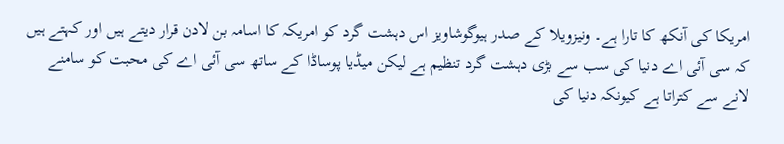امریکا کی آنکھ کا تارا ہے۔ ونیزویلا کے صدر ہیوگوشاویز اس دہشت گرد کو امریکہ کا اسامہ بن لادن قرار دیتے ہیں اور کہتے ہیں کہ سی آئی اے دنیا کی سب سے بڑی دہشت گرد تنظیم ہے لیکن میڈیا پوساڈا کے ساتھ سی آئی اے کی محبت کو سامنے لانے سے کتراتا ہے کیونکہ دنیا کی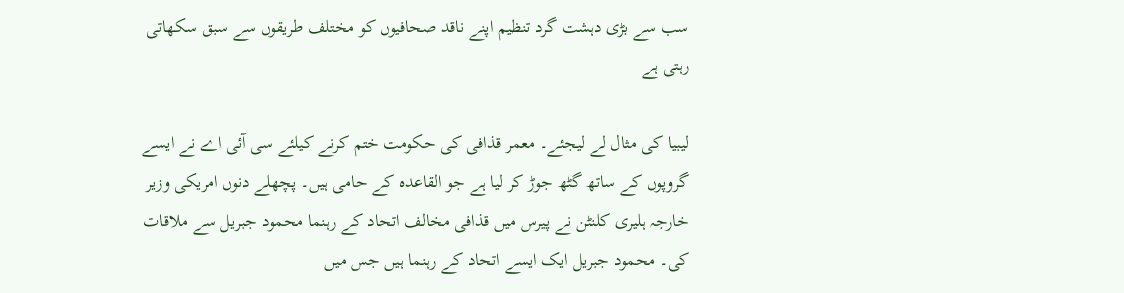سب سے بڑی دہشت گرد تنظیم اپنے ناقد صحافیوں کو مختلف طریقوں سے سبق سکھاتی رہتی ہے

لیبیا کی مثال لے لیجئے۔ معمر قذافی کی حکومت ختم کرنے کیلئے سی آئی اے نے ایسے گروپوں کے ساتھ گٹھ جوڑ کر لیا ہے جو القاعدہ کے حامی ہیں۔ پچھلے دنوں امریکی وزیر خارجہ ہلیری کلنٹن نے پیرس میں قذافی مخالف اتحاد کے رہنما محمود جبریل سے ملاقات کی۔ محمود جبریل ایک ایسے اتحاد کے رہنما ہیں جس میں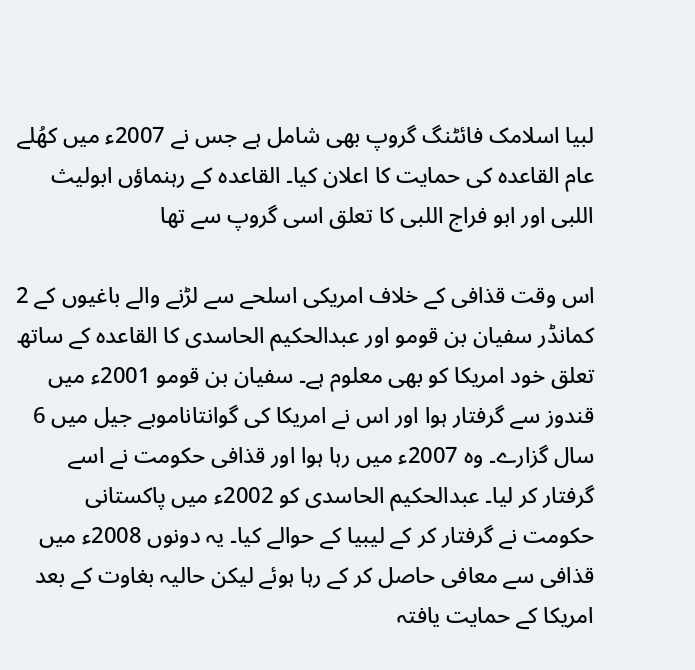لبیا اسلامک فائٹنگ گروپ بھی شامل ہے جس نے 2007ء میں کھُلے عام القاعدہ کی حمایت کا اعلان کیا۔ القاعدہ کے رہنماؤں ابولیث اللبی اور ابو فراج اللبی کا تعلق اسی گروپ سے تھا

اس وقت قذافی کے خلاف امریکی اسلحے سے لڑنے والے باغیوں کے 2 کمانڈر سفیان بن قومو اور عبدالحکیم الحاسدی کا القاعدہ کے ساتھ تعلق خود امریکا کو بھی معلوم ہے۔ سفیان بن قومو 2001ء میں قندوز سے گرفتار ہوا اور اس نے امریکا کی گوانتاناموبے جیل میں 6 سال گزارے۔ وہ 2007ء میں رہا ہوا اور قذافی حکومت نے اسے گرفتار کر لیا۔ عبدالحکیم الحاسدی کو 2002ء میں پاکستانی حکومت نے گرفتار کر کے لیبیا کے حوالے کیا۔ یہ دونوں 2008ء میں قذافی سے معافی حاصل کر کے رہا ہوئے لیکن حالیہ بغاوت کے بعد امریکا کے حمایت یافتہ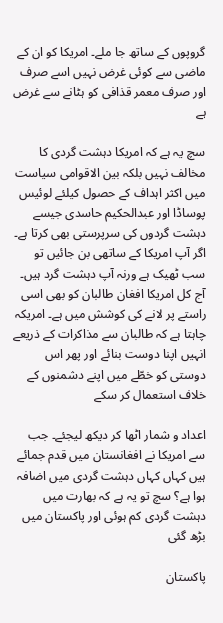گروپوں کے ساتھ جا ملے۔ امریکا کو ان کے ماضی سے کوئی غرض نہیں اسے صرف اور صرف معمر قذافی کو ہٹانے سے غرض ہے

سچ یہ ہے کہ امریکا دہشت گردی کا مخالف نہیں بلکہ بین الاقوامی سیاست میں اکثر اہداف کے حصول کیلئے لوئیس پوساڈا اور عبدالحکیم حاسدی جیسے دہشت گردوں کی سرپرستی بھی کرتا ہے۔ اگر آپ امریکا کے ساتھی بن جائیں تو سب ٹھیک ہے ورنہ آپ دہشت گرد ہیں۔ آج کل امریکا افغان طالبان کو بھی اسی راستے پر لانے کی کوشش میں ہے۔ امریکہ چاہتا ہے کہ طالبان سے مذاکرات کے ذریعے انہیں اپنا دوست بنائے اور پھر اس دوستی کو خطّے میں اپنے دشمنوں کے خلاف استعمال کر سکے

اعداد و شمار اٹھا کر دیکھ لیجئے۔ جب سے امریکا نے افغانستان میں قدم جمائے ہیں کہاں کہاں دہشت گردی میں اضافہ ہوا ہے؟ سچ تو یہ ہے کہ بھارت میں دہشت گردی کم ہوئی اور پاکستان میں بڑھ گئی

پاکستان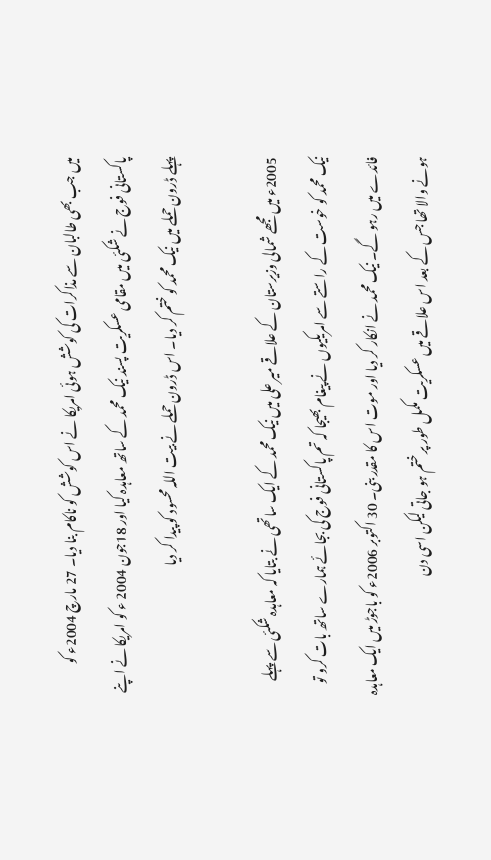میں جب بھی طالبان سے مذاکرات کی کوشش ہوئی امریکا نے اس کوشش کو ناکام بنا دیا۔ 27 مارچ 2004ء کو پاکستانی فوج نے شکئی میں مقامی عسکریت پسند نیک محمد کے ساتھ معاہدہ کیا اور 18جون 2004 ء کو امریکا نے اپنے پہلے ڈرون حملے میں نیک محمد کو ختم کر دیا۔ اس ڈرون حملے نے بیت اللہ محسود کو پیدا کر دیا

2005ء میں مجھے شمالی وزیرستان کے علاقے میر علی میں نیک محمد کے ایک ساتھی نے بتایا کہ معاہدہ شکئی سے پہلے نیک محمد کو خوست کے راستے سے امریکیوں نے پیغام بھیجا کہ تم پاکستانی فوج کی بجائے ہمارے ساتھ بات کرو تو فائدے میں رہو گے۔ نیک محمد نے انکار کر دیا اور موت اس کا مقدر بنی۔ 30 اکتوبر 2006ء کو باجوڑ میں ایک معاہدہ ہونے والا تھا جس کے بعد اس علاقے میں عسکریت مکمل طور پر ختم ہو جاتی لیکن اسی دن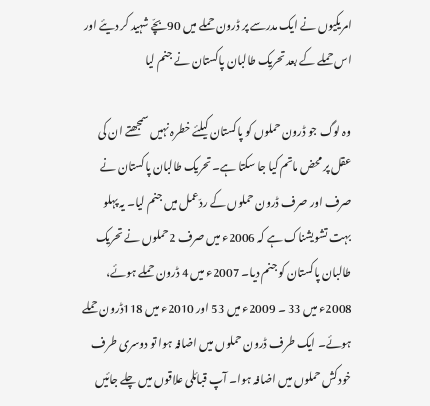امریکیوں نے ایک مدرسے پر ڈرون حملے میں 90بچّے شہید کر دیئے اور اس حملے کے بعد تحریک طالبان پاکستان نے جنم لیا

وہ لوگ جو ڈرون حملوں کو پاکستان کیلئے خطرہ نہیں سمجھتے ان کی عقل پر محض ماتم کیا جا سکتا ہے۔ تحریک طالبان پاکستان نے صرف اور صرف ڈرون حملوں کے ردّعمل میں جنم لیا۔ یہ پہلو بہت تشویشناک ہے کہ 2006ء میں صرف 2حملوں نے تحریک طالبان پاکستان کو جنم دیا۔ 2007ء میں 4 ڈرون حملے ہوئے، 2008ء میں 33 ۔ 2009ء میں 53 اور 2010ء میں 118ڈرون حملے ہوئے۔ ایک طرف ڈرون حملوں میں اضافہ ہوا تو دوسری طرف خودکش حملوں میں اضافہ ہوا۔ آپ قبائلی علاقوں میں چلے جائیں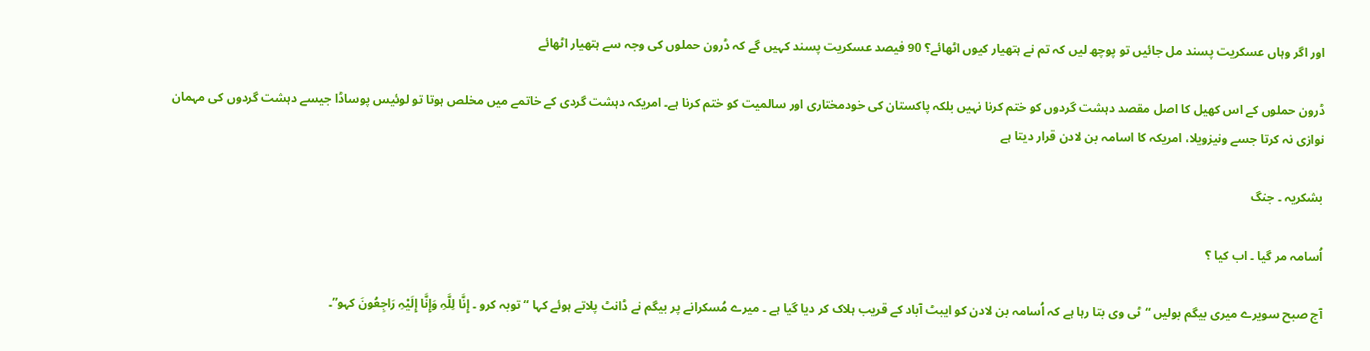اور اگر وہاں عسکریت پسند مل جائیں تو پوچھ لیں کہ تم نے ہتھیار کیوں اٹھائے؟ 90 فیصد عسکریت پسند کہیں گے کہ ڈرون حملوں کی وجہ سے ہتھیار اٹھائے

ڈرون حملوں کے اس کھیل کا اصل مقصد دہشت گردوں کو ختم کرنا نہیں بلکہ پاکستان کی خودمختاری اور سالمیت کو ختم کرنا ہے۔ امریکہ دہشت گردی کے خاتمے میں مخلص ہوتا تو لوئیس پوساڈا جیسے دہشت گردوں کی مہمان نوازی نہ کرتا جسے ونیزویلا، امریکہ کا اسامہ بن لادن قرار دیتا ہے

بشکريہ ۔ جنگ

اُسامہ مر گيا ۔ اب کيا ؟

آج صبح سويرے ميری بيگم بوليں “ٹی وی بتا رہا ہے کہ اُسامہ بن لادن کو ايبٹ آباد کے قريب ہلاک کر ديا گيا ہے ۔ ميرے مُسکرانے پر بيگم نے ڈانٹ پلاتے ہوئے کہا “توبہ کرو ۔ إِنَّا لِلَّہِ وَإِنَّا إِلَيْہِ رَاجِعُونَ کہو”۔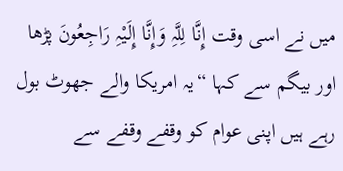ميں نے اسی وقت إِنَّا لِلَّہِ وَإِنَّا إِلَيْہِ رَاجِعُونَ پڑھا اور بيگم سے کہا “يہ امريکا والے جھوٹ بول رہے ہيں اپنی عوام کو وقفے وقفے سے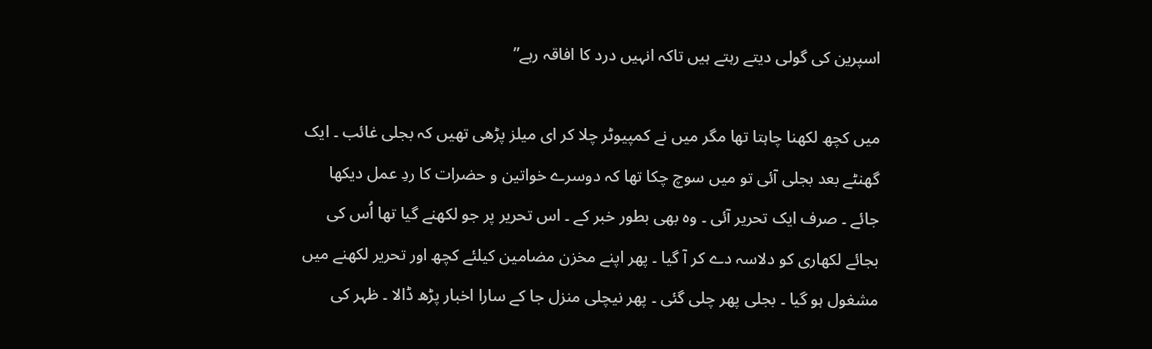اسپرين کی گولی ديتے رہتے ہيں تاکہ انہيں درد کا افاقہ رہے”

ميں کچھ لکھنا چاہتا تھا مگر ميں نے کمپيوٹر چلا کر ای ميلز پڑھی تھيں کہ بجلی غائب ۔ ايک گھنٹے بعد بجلی آئی تو ميں سوچ چکا تھا کہ دوسرے خواتين و حضرات کا ردِ عمل ديکھا جائے ۔ صرف ايک تحرير آئی ۔ وہ بھی بطور خبر کے ۔ اس تحرير پر جو لکھنے گيا تھا اُس کی بجائے لکھاری کو دلاسہ دے کر آ گيا ۔ پھر اپنے مخزن مضامين کيلئے کچھ اور تحرير لکھنے ميں مشغول ہو گيا ۔ بجلی پھر چلی گئی ۔ پھر نيچلی منزل جا کے سارا اخبار پڑھ ڈالا ۔ ظہر کی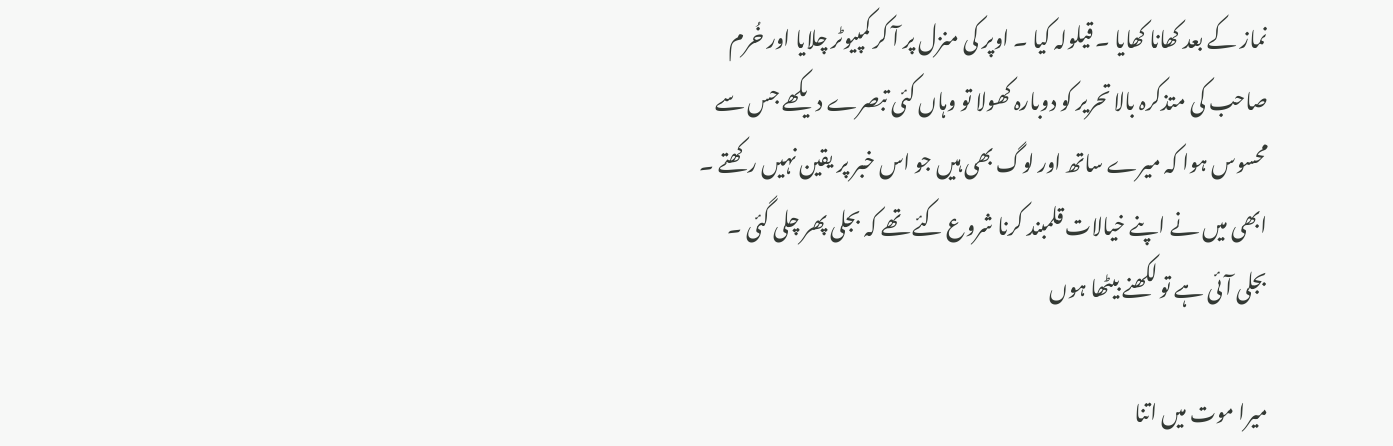نماز کے بعد کھانا کھايا ۔ قيلولہ کيا ۔ اوپر کی منزل پر آ کر کمپيوٹر چلايا اور خُرم صاحب کی متذکرہ بالا تحرير کو دوبارہ کھولا تو وہاں کئی تبصرے ديکھے جس سے محسوس ہوا کہ ميرے ساتھ اور لوگ بھی ہيں جو اس خبر پر يقين نہيں رکھتے ۔ ابھی ميں نے اپنے خيالات قلمبند کرنا شروع کئے تھے کہ بجلی پھر چلی گئی ۔ بجلی آئی ہے تو لکھنے بيٹھا ہوں

ميرا موت ميں اتنا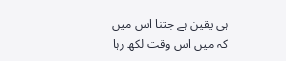ہی يقين ہے جتنا اس ميں کہ ميں اس وقت لکھ رہا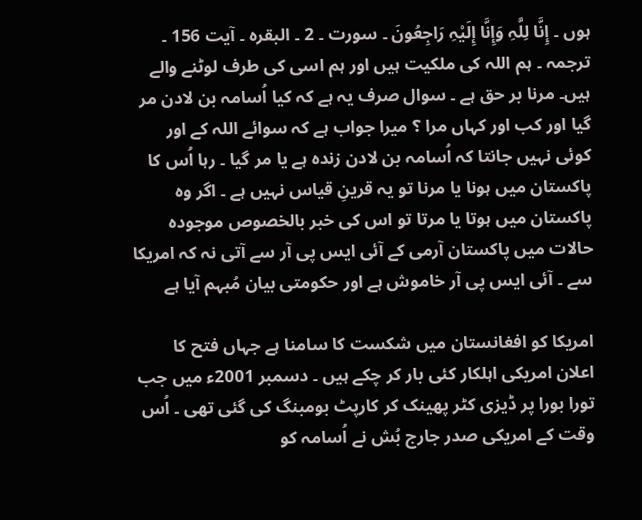ہوں ۔ إِنَّا لِلَّہِ وَإِنَّا إِلَيْہِ رَاجِعُونَ ۔ سورت ۔ 2 ۔ البقرہ ۔ آيت 156 ۔ ترجمہ ۔ ہم اللہ کی ملکیت ہیں اور ہم اسی کی طرف لوٹنے والے ہیں۔ مرنا بر حق ہے ۔ سوال صرف يہ ہے کہ کيا اُسامہ بن لادن مر گيا اور کب اور کہاں مرا ؟ ميرا جواب ہے کہ سوائے اللہ کے اور کوئی نہيں جانتا کہ اُسامہ بن لادن زندہ ہے يا مر گيا ۔ رہا اُس کا پاکستان ميں ہونا يا مرنا تو يہ قرينِ قياس نہيں ہے ۔ اگر وہ پاکستان ميں ہوتا يا مرتا تو اس کی خبر بالخصوص موجودہ حالات ميں پاکستان آرمی کے آئی ايس پی آر سے آتی نہ کہ امريکا سے ۔ آئی ايس پی آر خاموش ہے اور حکومتی بيان مُبہم آيا ہے

امريکا کو افغانستان ميں شکست کا سامنا ہے جہاں فتح کا اعلان امريکی اہلکار کئی بار کر چکے ہيں ۔ دسمبر 2001ء ميں جب تورا بورا پر ڈيزی کٹر پھينک کر کارپٹ بومبنگ کی گئی تھی ۔ اُس وقت کے امريکی صدر جارج بُش نے اُسامہ کو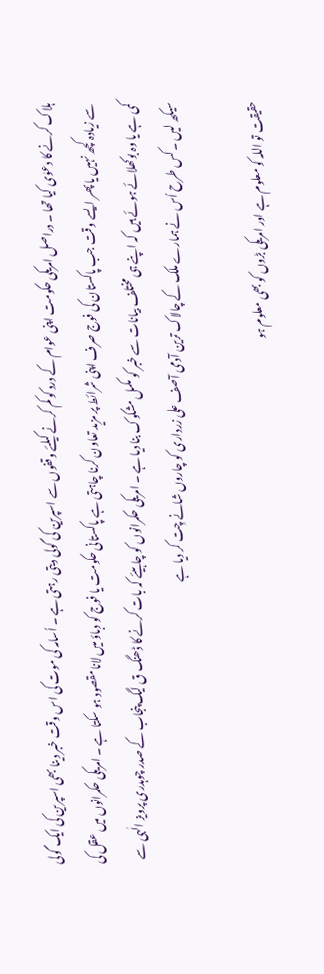ہلاک کرنے کا دعوٰی کيا تھا ۔ دراصل امريکی حکومت اپنی عوام کے درد کو کم کرنے کيلئے وقفوں سے اسپرين کی گولی ديتی رہتی ہے ۔ اُسامہ کی موت کی اس وقت خبر دينا بھی اسپرين کی ايک گولی سے زيادہ کچھ نہيں يا پھر ايسے وقت جب پاکستان کی فوج صرف اپنی شرائط پر مزيد تعاون کرنا چاہتی ہے پاکستانی حکومت يا فوج کو دباؤ ميں لانا مقصود ہو سکتا ہے ۔ امريکی حکمرانوں ميں عقل کی کمی ہے يا وہ بوکھلائے ہوئے ہيں کہ اپنے ہی مختلف بيانات سے خبر کو مکمل مشکوک بنا ديا ہے ۔ امريکی حکمرانوں کو چاہيئے کہ بات کرنے کا ڈھنگ ق ليگ پنجاب کے صدر چوہدری پرويز الٰہی سے سيکھ ليں ۔ کس طرح اُس نے ہمارے ملک کے چالاک ترين آدمی آصف علی زرداری کو چاروں شانے چِت کر ديا ہے

حقيقت تو اللہ کو معلوم ہے اور امريکی بڑوں کو بھی معلوم ہو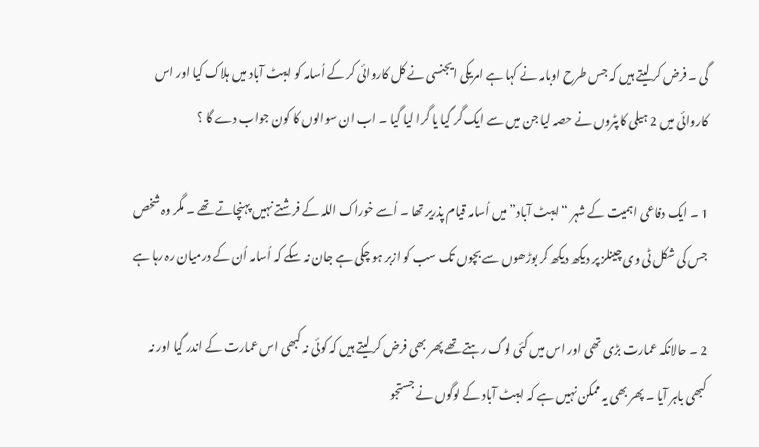گی ۔ فرض کر ليتے ہيں کہ جس طرح اوبامہ نے کہا ہے امريکی ايجنسی نے کل کاروائی کر کے اُسامہ کو ايبٹ آباد ميں ہلاک کيا اور اس کاروائی ميں 2 ہيلی کاپٹروں نے حصہ ليا جن ميں سے ايک گر گيا يا گرا ليا گيا ۔ اب ان سوالوں کا کون جواب دے گا ؟

1 ۔ ايک دفاعی اہميت کے شہر “ايبٹ آباد” ميں اُسامہ قيام پذرير تھا ۔ اُسے خوراک اللہ کے فرشتے نہيں پہنچاتے تھے ۔ مگر وہ شخص جس کی شکل ٹی وی چينلز پر ديکھ ديکھ کر بوڑھوں سے بچوں تک سب کو ازبر ہو چکی ہے جان نہ سکے کہ اُسامہ اُن کے درميان رہ رہا ہے

2 ۔ حالانکہ عمارت بڑی تھی اور اس ميں کئی لوگ رہتے تھے پھر بھی فرض کر ليتے ہيں کہ کوئی نہ کبھی اس عمارت کے اندر گيا اور نہ کبھی باہر آيا ۔ پھر بھی يہ ممکن نہيں ہے کہ ايبٹ آباد کے لوگوں نے جستجو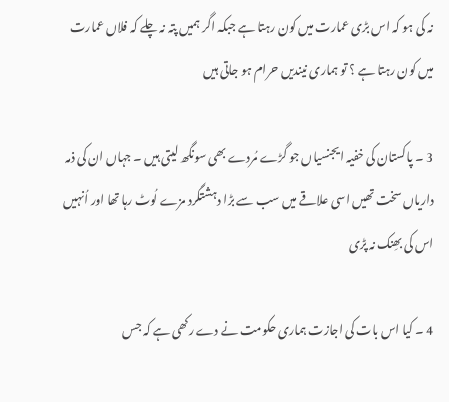نہ کی ہو کہ اس بڑی عمارت ميں کون رہتا ہے جبکہ اگر ہميں پتہ نہ چلے کہ فلاں عمارت ميں کون رہتا ہے ؟ تو ہماری نينديں حرام ہو جاتی ہيں

3 ۔ پاکستان کی خفيہ ايجنسياں جو گڑے مُردے بھی سونگھ ليتی ہيں ۔ جہاں ان کی ذمہ دارياں سخت تھيں اسی علاقے ميں سب سے بڑا دہشتگرد مزے لُوٹ رہا تھا اور اُنہيں اس کی بھِنک نہ پڑی

4 ۔ کيا اس بات کی اجازت ہماری حکومت نے دے رکھی ہے کہ جس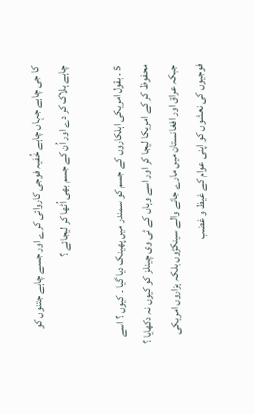کا جی چاہے جہاں چاہے خُفيہ فوجی کاروائی کرے اور جسے چاہے جتنوں کو چاہے ہلاک کر دے اور اُن کے جسم بھی اُٹھا کر ليجائے ؟

5 ۔ بقول امريکی اہلکاروں کے جسم کو سمندر ميں پھينک ديا گيا ۔ کيوں ؟ اسے محفوظ کر کے امريکا ليجا کر اور اسے وہاں کے ٹی وی چينلز کو کيوں نہ دکھايا ؟ جبکہ عراق اور افغانستان ميں مارے جانے والے سينکڑوں بلکہ ہزاروں امريکی فوجيوں کی نعشوں کو اپنی عوام کے غيظ و غضب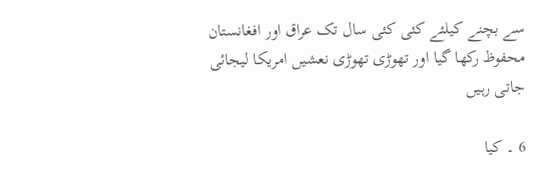سے بچنے کيلئے کئی کئی سال تک عراق اور افغانستان محفوظ رکھا گيا اور تھوڑی تھوڑی نعشيں امريکا ليجائی جاتی رہيں

6 ۔ کيا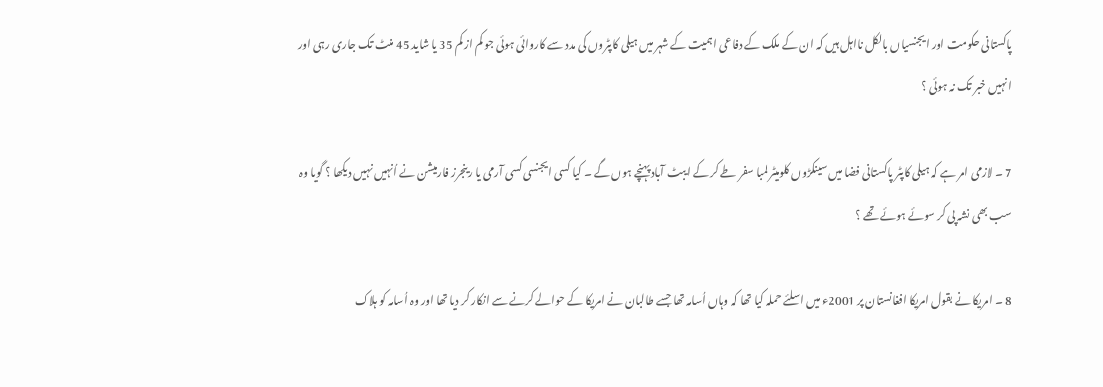پاکستانی حکومت اور ايجنسياں بالکل نااہل ہيں کہ ان کے ملک کے دفاعی اہميت کے شہر ميں ہيلی کاپٹروں کی مدد سے کاروائی ہوئی جو کم از کم 35 يا شايد 45 منٹ تک جاری رہی اور انہيں خبر تک نہ ہوئی ؟

7 ۔ لازمی امر ہے کہ ہيلی کاپٹر پاکستانی فضا ميں سينکڑوں کلوميٹر لمبا سفر طے کر کے ايبٹ آباد پہنچے ہوں گے ۔ کيا کسی ايجنسی کسی آرمی يا رينجرز فارميشن نے اُنہيں نہيں ديکھا ؟ گويا وہ سب بھی نشہ پی کر سوئے ہوئے تھے ؟

8 ۔ امريکا نے بقول امريکا افغانستان پر 2001ء ميں اسلئے حملہ کيا تھا کہ وہاں اُسامہ تھا جسے طالبان نے امريکا کے حوالے کرنے سے انکار کر ديا تھا اور وہ اُسامہ کو ہلاک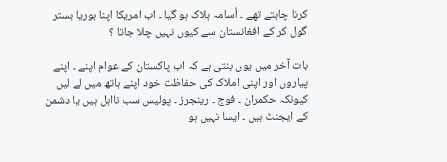کرنا چاہتے تھے ۔ اُسامہ ہلاک ہو گيا ۔ اب امريکا اپنا بوريا بستر گول کر کے افغانستان سے کيوں نہيں چلا جاتا ؟

بات آخر ميں يوں بنتی ہے کہ اب پاکستان کے عوام اپنے ۔ اپنے پياروں اور اپنی املاک کی حفاظت خود اپنے ہاتھ ميں لے ليں کيونکہ حکمران ۔ فوج ۔ رينجرز ۔ پوليس سب نااہل ہيں يا دشمن کے ايجنٹ ہيں ۔ ايسا نہيں ہو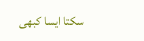سکتا ايسا کبھی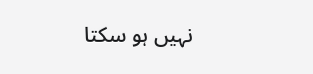نہيں ہو سکتا